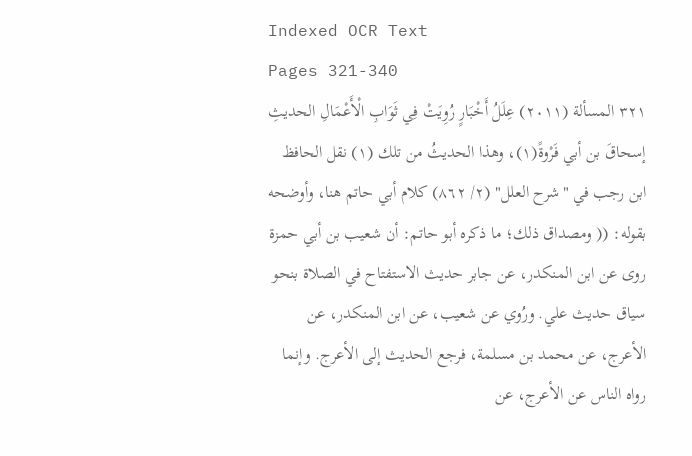Indexed OCR Text
Pages 321-340
٣٢١ المسألة (٢٠١١) عِلَلُ أَخْبَارٍ رُوِيَتْ فِي ثَوَابِ الْأَعْمَالِ الحديثِ إسحاقَ بن أبي فَرْوةً(١)، وهذا الحديثُ من تلك (١) نقل الحافظ ابن رجب في "شرح العلل" (٢/ ٨٦٢) كلام أبي حاتم هنا، وأوضحه بقوله: (( ومصداق ذلك؛ ما ذكره أبو حاتم: أن شعيب بن أبي حمزة روى عن ابن المنكدر، عن جابر حديث الاستفتاح في الصلاة بنحو سياق حديث علي. ورُوي عن شعيب، عن ابن المنكدر، عن الأعرج، عن محمد بن مسلمة، فرجع الحديث إلى الأعرج. وإنما رواه الناس عن الأعرج، عن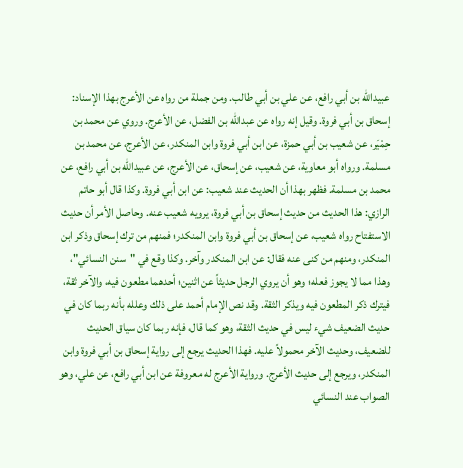عبيدالله بن أبي رافع، عن علي بن أبي طالب. ومن جملة من رواه عن الأعرج بهذا الإسناد: إسحاق بن أبي فروة. وقيل إنه رواه عن عبدالله بن الفضل، عن الأعرج. وروي عن محمد بن حِمْيَر، عن شعيب بن أبي حمزة، عن ابن أبي فروة وابن المنكدر، عن الأعرج، عن محمد بن مسلمة. ورواه أبو معاوية، عن شعيب، عن إسحاق، عن الأعرج، عن عبيدالله بن أبي رافع، عن محمد بن مسلمة. فظهر بهذا أن الحديث عند شعيب: عن ابن أبي فروة. وكذا قال أبو حاتم الرازي: هذا الحديث من حديث إسحاق بن أبي فروة، يرويه شعيب عنه. وحاصل الأمر أن حديث الاستفتاح رواه شعيب، عن إسحاق بن أبي فروة وابن المنكدر؛ فمنهم من ترك إسحاق وذكر ابن المنكدر، ومنهم من كنى عنه فقال: عن ابن المنكدر وآخر. وكذا وقع في "سنن النسائي"، وهذا مما لا يجوز فعله؛ وهو أن يروي الرجل حديثاً عن اثنين؛ أحدهما مطعون فيه، والآخر ثقة، فيترك ذكر المطعون فيه ويذكر الثقة. وقد نص الإمام أحمد على ذلك وعلله بأنه ربما كان في حديث الضعيف شيء ليس في حديث الثقة، وهو كما قال، فإنه ربما كان سياق الحديث للضعيف، وحديث الآخر محمولاً عليه. فهذا الحديث يرجع إلى رواية إسحاق بن أبي فروة وابن المنكدر، ويرجع إلى حديث الأعرج. ورواية الأعرج له معروفة عن ابن أبي رافع، عن علي، وهو الصواب عند النسائي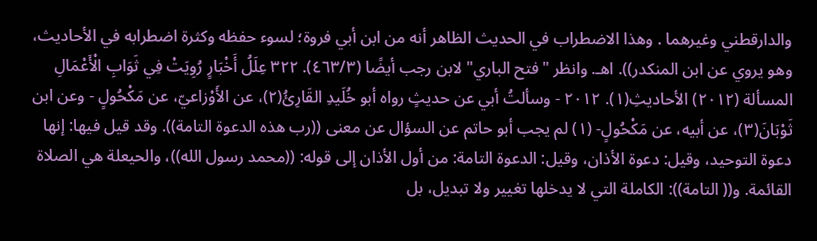والدارقطني وغيرهما . وهذا الاضطراب في الحديث الظاهر أنه من ابن أبي فروة؛ لسوء حفظه وكثرة اضطرابه في الأحاديث، وهو يروي عن ابن المنكدر)). اهـ. وانظر "فتح الباري" لابن رجب أيضًا (٤٦٣/٣). ٣٢٢ عِلَلُ أَخْبَارٍ رُوِيَتْ فِي ثَوَابِ الْأَعْمَالِ المسألة (٢٠١٢) الأحاديثِ(١). ٢٠١٢ - وسألتُ أبي عن حديثٍ رواه أبو خُلَيدِ القَارِئُ(٢)، عن الأَوْزاعيّ، عن مَكْحُولٍ - وعن ابن ثَوْبَانَ(٣)، عن أبيه، عن مَكْحُولٍ- (١) لم يجب أبو حاتم عن السؤال عن معنى ((رب هذه الدعوة التامة)). وقد قيل فيها: إنها دعوة التوحيد، وقيل: دعوة الأذان، وقيل: الدعوة التامة: من أول الأذان إلى قوله: ((محمد رسول الله))، والحيعلة هي الصلاة القائمة. و(( التامة)): الكاملة التي لا يدخلها تغيير ولا تبديل، بل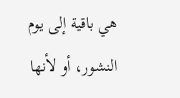هي باقية إلى يوم النشور، أو لأنها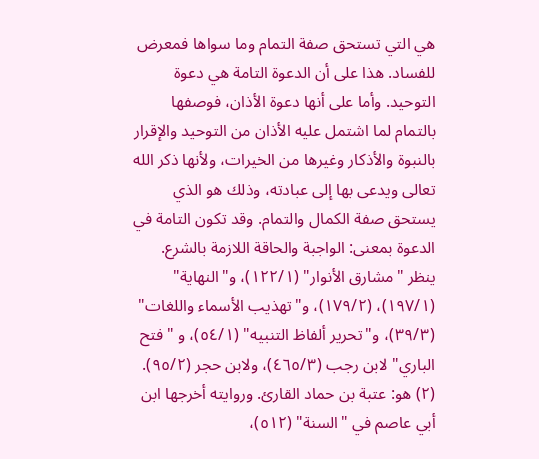هي التي تستحق صفة التمام وما سواها فمعرض للفساد. هذا على أن الدعوة التامة هي دعوة التوحيد. وأما على أنها دعوة الأذان، فوصفها بالتمام لما اشتمل عليه الأذان من التوحيد والإقرار بالنبوة والأذكار وغيرها من الخيرات، ولأنها ذكر الله تعالى ويدعى بها إلى عبادته، وذلك هو الذي يستحق صفة الكمال والتمام. وقد تكون التامة في الدعوة بمعنى: الواجبة والحاقة اللازمة بالشرع. ينظر "مشارق الأنوار" (١٢٢/١)، و"النهاية" (١٩٧/١)، (١٧٩/٢)، و"تهذيب الأسماء واللغات" (٣٩/٣)، و"تحرير ألفاظ التنبيه" (٥٤/١)، و "فتح الباري" لابن رجب (٤٦٥/٣)، ولابن حجر (٩٥/٢). (٢) هو: عتبة بن حماد القارئ. وروايته أخرجها ابن أبي عاصم في "السنة" (٥١٢)،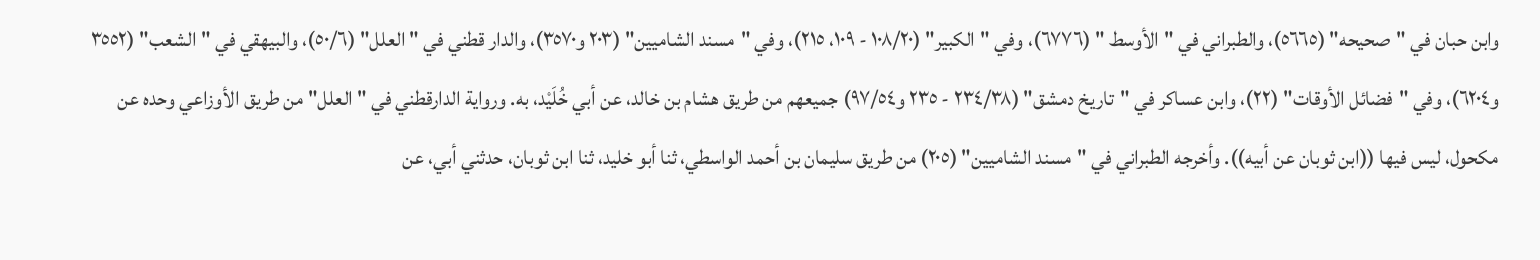وابن حبان في "صحيحه" (٥٦٦٥)، والطبراني في "الأوسط " (٦٧٧٦)، وفي "الكبير" (١٠٨/٢٠ - ١٠٩، ٢١٥)، وفي "مسند الشاميين" (٢٠٣ و٣٥٧٠)، والدار قطني في "العلل" (٥٠/٦)، والبيهقي في "الشعب" (٣٥٥٢ و٦٢٠٤)، وفي "فضائل الأوقات" (٢٢)، وابن عساكر في "تاريخ دمشق" (٢٣٤/٣٨ - ٢٣٥ و٩٧/٥٤) جميعهم من طريق هشام بن خالد، عن أبي خُلَيْد، به. ورواية الدارقطني في "العلل" من طريق الأوزاعي وحده عن مكحول، ليس فيها ((ابن ثوبان عن أبيه)). وأخرجه الطبراني في "مسند الشاميين" (٢٠٥) من طريق سليمان بن أحمد الواسطي، ثنا أبو خليد، ثنا ابن ثوبان، حدثني أبي، عن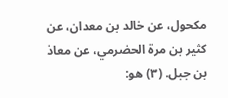مكحول، عن خالد بن معدان، عن كثير بن مرة الحضرمي، عن معاذ بن جبل. (٣) هو: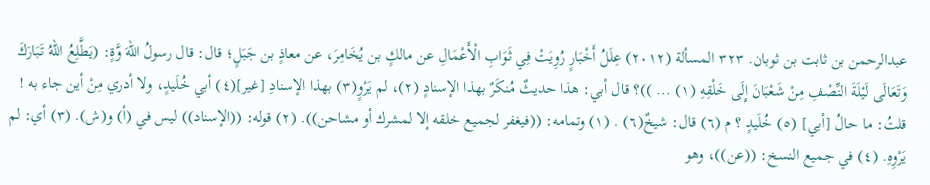عبدالرحمن بن ثابت بن ثوبان. ٣٢٣ المسألة (٢٠١٢) عِلَلُ أَخْبَارٍ رُوِيَتْ فِي ثَوَابِ الْأَعْمَالِ عن مالكٍ بن يُخَامِرَ، عن معاذٍ بن جَبَلٍ؛ قال: قال رسولُ اللهَ وَّةٍ: (يَطَّلِعُ اللهُ تَبَارَكَ وَتَعَالَى لَيْلَةَ النِّصْفِ مِنْ شَعْبَانَ إِلَى خَلْقِهِ (١) ... ))؟ قال أبي: هذا حديثٌ مُنكَرٌ بهذا الإسنادٍ (٢)، لم يَرْوٍ(٣) بهذا الإسنادِ [غير](٤) أبي خُلَيدٍ، ولا أدري مِنْ أين جاء به ! قلتُ: ما حالُ [أبي] (٥) خُلَيدٍ ؟ م (٦) قال: شيخٌ(٦) . (١) وتمامه: ((فيغفر لجميع خلقه إلا لمشرك أو مشاحن)). (٢) قوله: ((الإسناد)) ليس في (أ) و(ش). (٣) أي: لم يَرْوِهِ. (٤) في جميع النسخ: ((عن))، وهو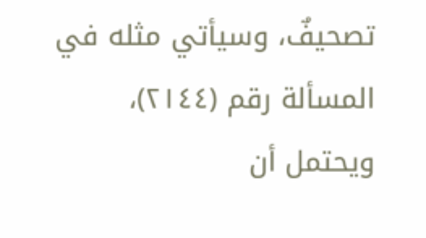تصحيفٌ، وسيأتي مثله في المسألة رقم (٢١٤٤)، ويحتمل أن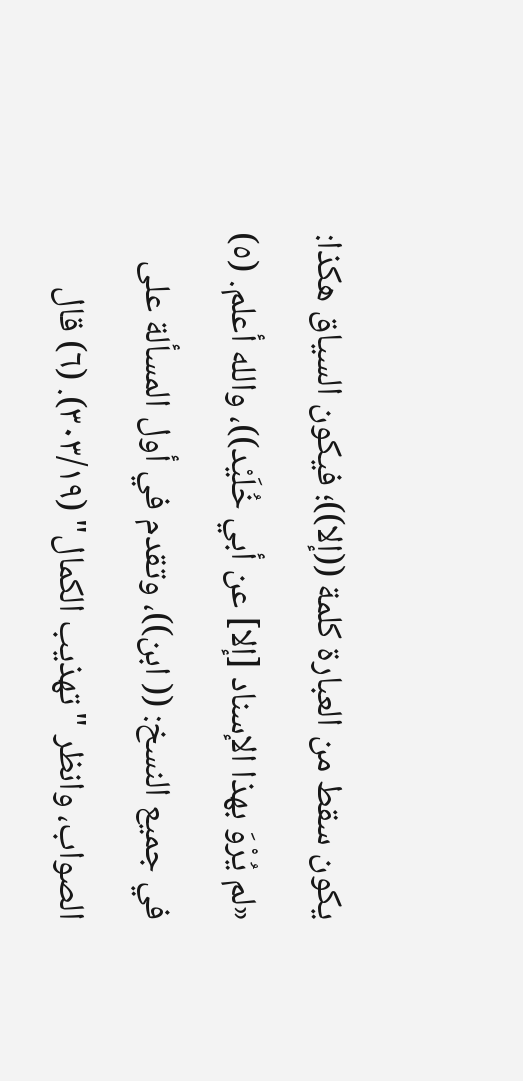يكون سقط من العبارة كلمة ((إلا))؛ فيكون السياق هكذا: «لم يُرْوَ بهذا الإسناد [إلا] عن أبي خُلَيْد))، والله أعلم. (٥) في جميع النسخ: (( ابن))، وتقدم في أول المسألة على الصواب، وانظر "تهذيب الكمال" (٣٠٣/١٩). (٦) قال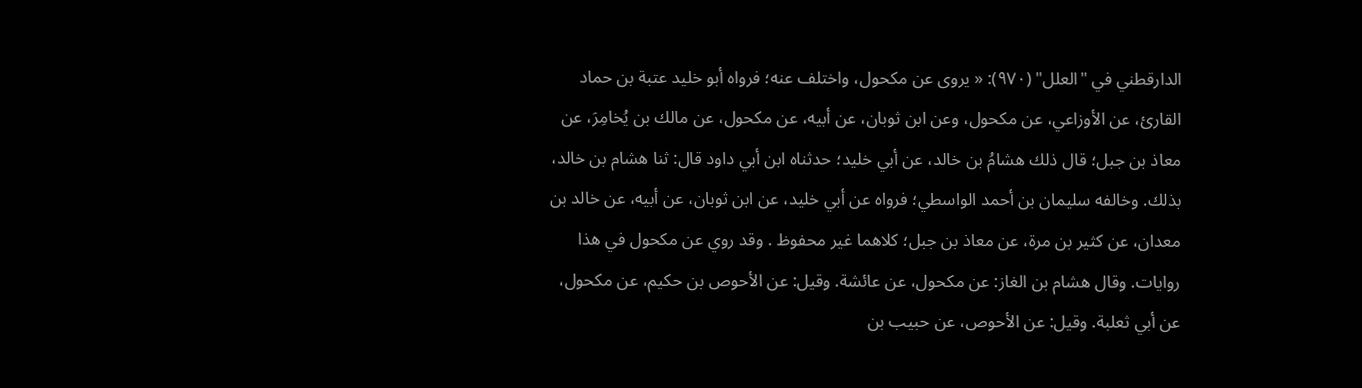الدارقطني في "العلل" (٩٧٠): « يروى عن مكحول، واختلف عنه؛ فرواه أبو خليد عتبة بن حماد القارئ، عن الأوزاعي، عن مكحول، وعن ابن ثوبان، عن أبيه، عن مكحول، عن مالك بن يُخامِرَ، عن معاذ بن جبل؛ قال ذلك هشامُ بن خالد، عن أبي خليد؛ حدثناه ابن أبي داود قال: ثنا هشام بن خالد، بذلك. وخالفه سليمان بن أحمد الواسطي؛ فرواه عن أبي خليد، عن ابن ثوبان، عن أبيه، عن خالد بن معدان، عن كثير بن مرة، عن معاذ بن جبل؛ كلاهما غير محفوظ . وقد روي عن مكحول في هذا روايات. وقال هشام بن الغاز: عن مكحول، عن عائشة. وقيل: عن الأحوص بن حكيم، عن مكحول، عن أبي ثعلبة. وقيل: عن الأحوص، عن حبيب بن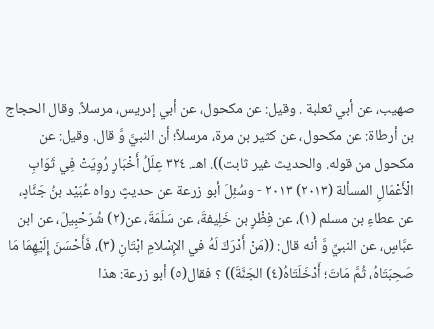صهيب، عن أبي ثعلبة . وقيل: عن مكحول، عن أبي إدريس، مرسلاً. وقال الحجاج بن أرطاة: عن مكحول، عن كثير بن مرة، مرسلاً؛ أن النبيَّ وَّ قال. وقيل: عن مكحول من قوله. والحديث غير ثابت)). اهـ. ٣٢٤ عِلَلُ أَخْبَارٍ رُوِيَتْ فِي ثَوَابِ الْأَعْمَالِ المسألة (٢٠١٣) ٢٠١٣ - وسُئِلَ أبو زرعة عن حديثٍ رواه عُبَيْد بنُ جَنَّادٍ، عن عطاءِ بن مسلم (١)، عن فِظْرٍ بن خَلِيفةَ، عن سَلَمَةَ، عن(٢) شُرَحْبِيلَ، عن ابن عبَّاسٍ، عن النبيِّ وَّ أنه قال: ((مَنْ أَدْرَكَ لَهُ في الإِسْلامِ ابْتَانِ (٣)، فَأَحْسَنَ إِلَيْهِمَا مَا صَحِبَتَاهُ، ثُمَّ مَاتَ؛ أَدْخَلَتَاهُ(٤) الجَنَّةَ)) ؟ فقال(٥) أبو زرعة: هذا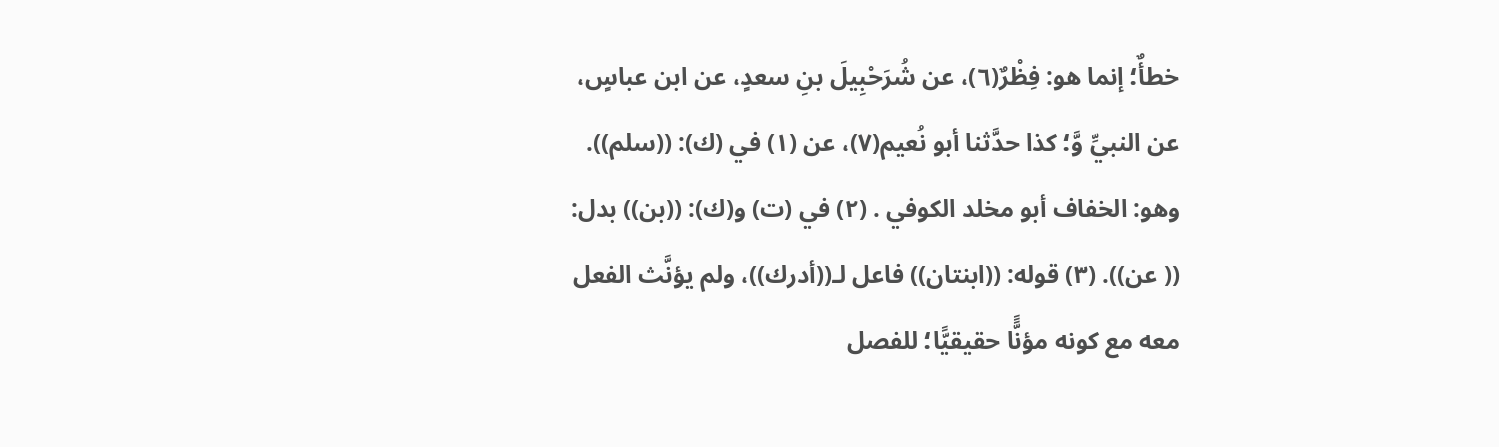خطأٌ؛ إنما هو: فِظْرٌ(٦)، عن شُرَحْبِيلَ بنِ سعدٍ، عن ابن عباسٍ، عن النبيِّ وَّ؛ كذا حدَّثنا أبو نُعيم(٧)، عن (١) في (ك): ((سلم)). وهو: الخفاف أبو مخلد الكوفي . (٢) في (ت) و(ك): ((بن)) بدل: (( عن)). (٣) قوله: ((ابنتان)) فاعل لـ((أدرك))، ولم يؤنَّث الفعل معه مع كونه مؤنًَّا حقيقيًّا؛ للفصل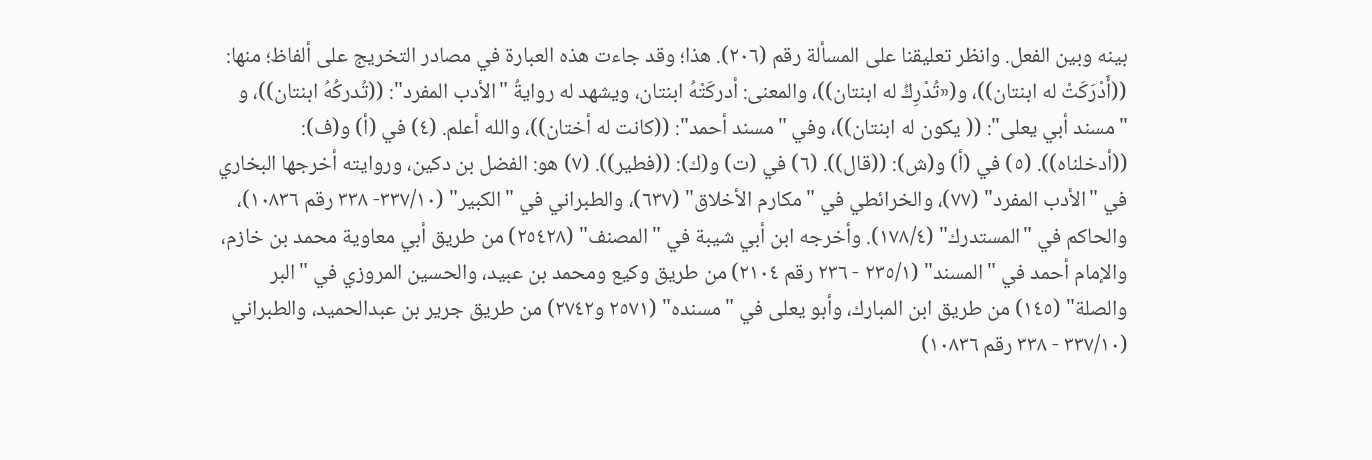بينه وبين الفعل. وانظر تعليقنا على المسألة رقم (٢٠٦). هذا؛ وقد جاءت هذه العبارة في مصادر التخريج على ألفاظ؛ منها: ((أَدْرَكَتْ له ابنتان))، و(«تُدْرِكُ له ابنتان))، والمعنى: أدركَتْهُ ابنتان، ويشهد له روايةُ "الأدب المفرد": ((تُدركُهُ ابنتان))، و "مسند أبي يعلى": (( يكون له ابنتان))، وفي "مسند أحمد": ((كانت له أختان))، والله أعلم. (٤) في (أ) و(ف): ((أدخلناه)). (٥) في (أ) و(ش): ((قال)). (٦) في (ت) و(ك): ((فطير)). (٧) هو: الفضل بن دكين، وروايته أخرجها البخاري في "الأدب المفرد" (٧٧)، والخرائطي في "مكارم الأخلاق" (٦٣٧)، والطبراني في "الكبير" (٣٣٧/١٠- ٣٣٨ رقم ١٠٨٣٦)، والحاكم في "المستدرك" (١٧٨/٤). وأخرجه ابن أبي شيبة في "المصنف" (٢٥٤٢٨) من طريق أبي معاوية محمد بن خازم، والإمام أحمد في "المسند" (٢٣٥/١ - ٢٣٦ رقم ٢١٠٤) من طريق وكيع ومحمد بن عبيد، والحسين المروزي في "البر والصلة" (١٤٥) من طريق ابن المبارك، وأبو يعلى في "مسنده" (٢٥٧١ و٢٧٤٢) من طريق جرير بن عبدالحميد، والطبراني (٣٣٧/١٠ - ٣٣٨ رقم ١٠٨٣٦)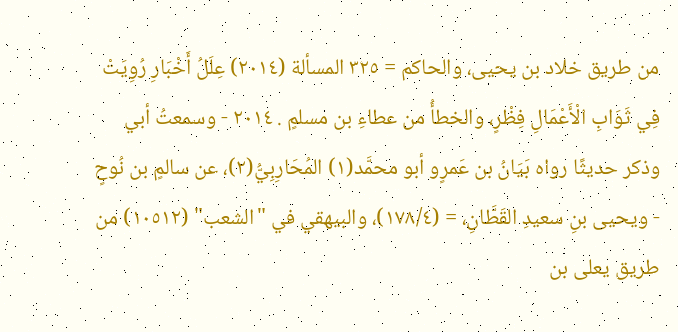من طريق خلاد بن يحيى، والحاكم = ٣٢٥ المسألة (٢٠١٤) عِلَلُ أَخْبَارِ رُوِيَتْ فِي ثَوَابِ الْأَعْمَالِ فِظْرٍ، والخطأُ من عطاءِ بن مسلمٍ . ٢٠١٤ - وسمعتُ أبي وذكر حديثًا رواه بَيَانُ بن عَمرٍو أبو محمَّد(١) المُحَارِبِيُّ(٢)، عن سالمٍ بن نُوحٍ - ويحيى بنِ سعيدِ القَطَّانِ، = (١٧٨/٤)، والبيهقي في "الشعب" (١٠٥١٢) من طريق يعلى بن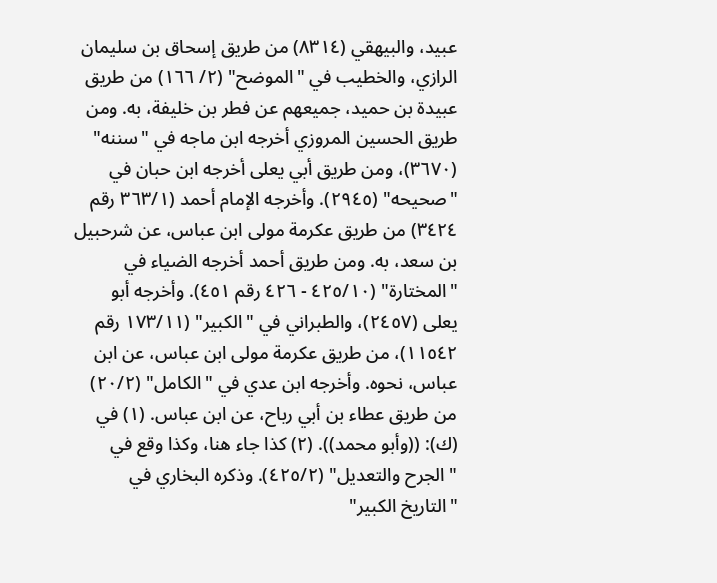عبيد، والبيهقي (٨٣١٤) من طريق إسحاق بن سليمان الرازي، والخطيب في "الموضح" (٢/ ١٦٦) من طريق عبيدة بن حميد، جميعهم عن فطر بن خليفة، به. ومن طريق الحسين المروزي أخرجه ابن ماجه في "سننه" (٣٦٧٠)، ومن طريق أبي يعلى أخرجه ابن حبان في "صحيحه" (٢٩٤٥). وأخرجه الإمام أحمد (٣٦٣/١ رقم ٣٤٢٤) من طريق عكرمة مولى ابن عباس، عن شرحبیل بن سعد، به. ومن طريق أحمد أخرجه الضياء في "المختارة" (٤٢٥/١٠ - ٤٢٦ رقم ٤٥١). وأخرجه أبو يعلى (٢٤٥٧)، والطبراني في "الكبير" (١٧٣/١١ رقم ١١٥٤٢)، من طريق عكرمة مولى ابن عباس، عن ابن عباس، نحوه. وأخرجه ابن عدي في "الكامل" (٢٠/٢) من طريق عطاء بن أبي رباح، عن ابن عباس. (١) في (ك): ((وأبو محمد)). (٢) كذا جاء هنا، وكذا وقع في "الجرح والتعديل" (٤٢٥/٢). وذكره البخاري في "التاريخ الكبير"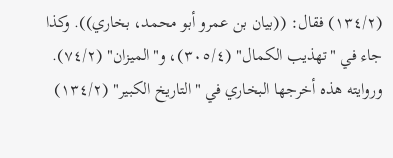(١٣٤/٢) فقال: ((بيان بن عمرو أبو محمد، بخاري)). وكذا جاء في "تهذيب الكمال" (٣٠٥/٤)، و"الميزان" (٧٤/٢). وروايته هذه أخرجها البخاري في "التاريخ الكبير" (١٣٤/٢)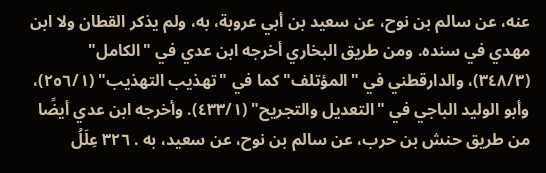عنه، عن سالم بن نوح، عن سعيد بن أبي عروبة، به، ولم يذكر القطان ولا ابن مهدي في سنده. ومن طريق البخاري أخرجه ابن عدي في "الكامل" (٣٤٨/٣)، والدارقطني في "المؤتلف" كما في "تهذيب التهذيب" (٢٥٦/١)، وأبو الوليد الباجي في "التعديل والتجريح" (٤٣٣/١). وأخرجه ابن عدي أيضًا من طريق حنش بن حرب، عن سالم بن نوح، عن سعيد، به . ٣٢٦ عِلَلُ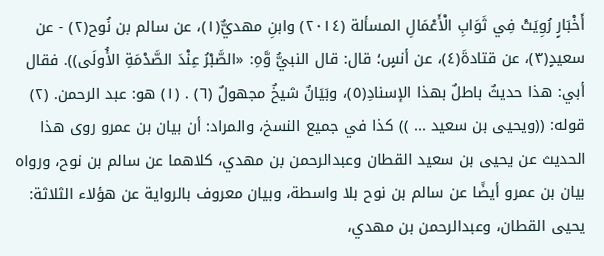أَخْبَارٍ رُوِيَتْ فِي ثَوَابِ الْأَعْمَالِ المسألة (٢٠١٤) وابنِ مهديٌّ(١)، عن سالم بن نُوح(٢) - عن سعيدٍ(٣)، عن قتادةَ(٤)، عن أنسٍ؛ قال: قال النبيُّ وَّهِ: «الصَّبْرُ عِنْدَ الصَّدْمَةِ الأُولَى)). فقال أبي: هذا حديثٌ باطلٌ بهذا الإسنادِ(٥)، وبَيَانٌ شيخٌ مجهولٌ (٦) . (١) هو: عبد الرحمن. (٢) قوله: ((ويحيى بن سعيد ... )) كذا في جميع النسخ، والمراد: أن بيان بن عمرو روى هذا الحديث عن يحيى بن سعيد القطان وعبدالرحمن بن مهدي، كلاهما عن سالم بن نوح، ورواه بيان بن عمرو أيضًا عن سالم بن نوح بلا واسطة، وبيان معروف بالرواية عن هؤلاء الثلاثة: يحيى القطان، وعبدالرحمن بن مهدي،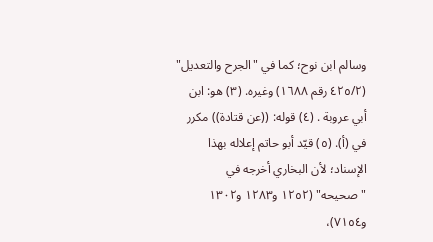وسالم ابن نوح؛ كما في "الجرح والتعديل" (٤٢٥/٢ رقم ١٦٨٨) وغيره. (٣) هو: ابن أبي عروبة . (٤) قوله: ((عن قتادة)) مكرر في (أ). (٥) قيّد أبو حاتم إعلاله بهذا الإسناد؛ لأن البخاري أخرجه في "صحيحه" (١٢٥٢ و١٢٨٣ و١٣٠٢ و٧١٥٤)،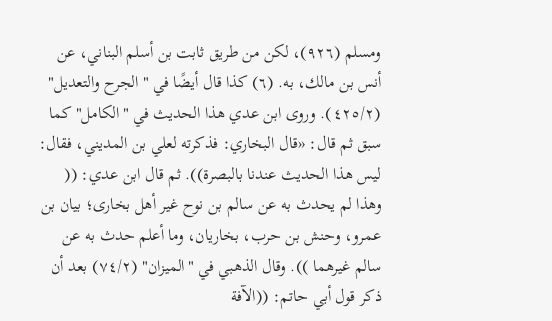ومسلم (٩٢٦)، لكن من طريق ثابت بن أسلم البناني، عن أنس بن مالك، به. (٦) كذا قال أيضًا في "الجرح والتعديل" (٤٢٥/٢). وروى ابن عدي هذا الحديث في "الكامل" كما سبق ثم قال: «قال البخاري: فذكرته لعلي بن المديني، فقال: ليس هذا الحديث عندنا بالبصرة)). ثم قال ابن عدي: (( وهذا لم يحدث به عن سالم بن نوح غير أهل بخارى؛ بيان بن عمرو، وحنش بن حرب، بخاريان، وما أعلم حدث به عن سالم غيرهما )). وقال الذهبي في "الميزان" (٧٤/٢) بعد أن ذكر قول أبي حاتم: ((الآفة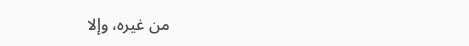من غيره، وإلا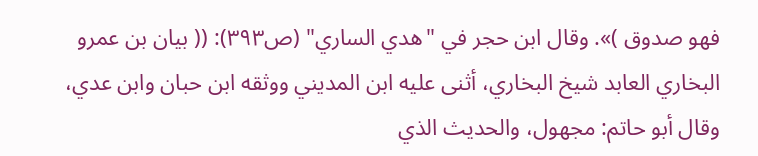فهو صدوق )». وقال ابن حجر في "هدي الساري" (ص٣٩٣): (( بيان بن عمرو البخاري العابد شيخ البخاري، أثنى عليه ابن المديني ووثقه ابن حبان وابن عدي، وقال أبو حاتم: مجهول، والحديث الذي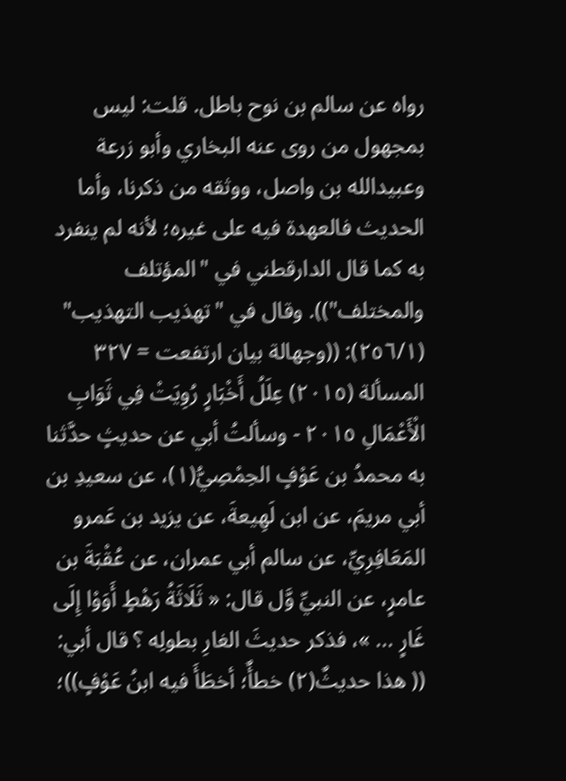رواه عن سالم بن نوح باطل. قلت: ليس بمجهول من روى عنه البخاري وأبو زرعة وعبيدالله بن واصل، ووثقه من ذكرنا، وأما الحديث فالعهدة فيه على غيره؛ لأنه لم ينفرد به كما قال الدارقطني في "المؤتلف والمختلف")). وقال في "تهذيب التهذيب" (٢٥٦/١): ((وجهالة بيان ارتفعت = ٣٢٧ المسألة (٢٠١٥) عِلَلُ أَخْبَارٍ رُوِيَتْ فِي ثَوَابِ الْأَعْمَالِ ٢٠١٥ - وسألتُ أبي عن حديثٍ حدَّثنا به محمدُ بن عَوْفٍ الحِمْصِيُّ(١)، عن سعيدِ بن أبي مريمَ، عن ابن لَهِيعةَ، عن يزيد بن عَمرو المَعَافِرِيِّ، عن سالم أبي عمران، عن عُقْبَةَ بن عامرٍ، عن النبيِّ وَّل قال: « ثَلَاثَةُ رَهْطٍ أَوَوْا إِلَى غَارٍ ... »، فذكر حديثَ الغارِ بطولِه ؟ قال أبي: (( هذا حديثٌ(٢) خطأٌ؛ أخطَأَ فيه ابنُ عَوْفٍ))؛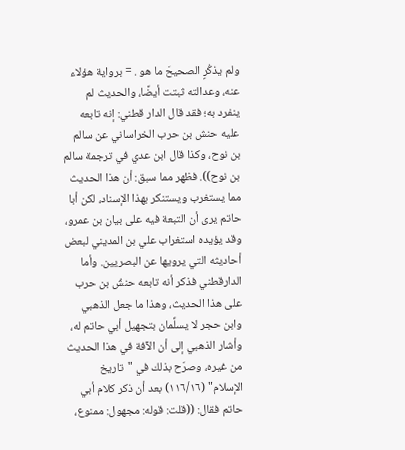ولم يذكُرٍ الصحيحَ ما هو . = برواية هؤلاء عنه، وعدالته ثبتت أيضًا، والحديث لم ينفرد به؛ فقد قال الدار قطني: إنه تابعه عليه حنش بن حرب الخراساني عن سالم بن نوح، وكذا قال ابن عدي في ترجمة سالم بن نوح)). فظهر مما سبق: أن هذا الحديث مما يستغرب ويستنكر بهذا الإسناد، لكن أبا حاتم يرى أن التبعة فيه على بيان بن عمرو، وقد يؤيده استغراب علي بن المديني لبعض أحاديثه التي يرويها عن البصريين. وأما الدارقطني فذكر أنه تابعه حنشُ بن حرب على هذا الحديث، وهذا ما جعل الذهبي وابن حجر لا يسلِّمان بتجهيل أبي حاتم له، وأشار الذهبي إلى أن الآفة في هذا الحديث من غيره، وصرّح بذلك في "تاريخ الإسلام" (١١٦/١٦) بعد أن ذكر كلام أبي حاتم فقال: ((قلت: قوله: مجهول: ممنوع،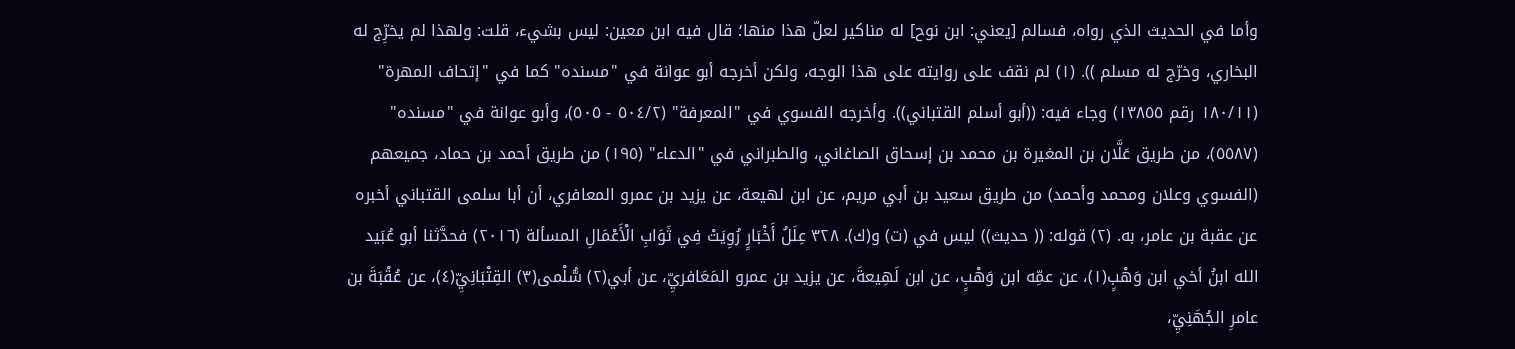وأما في الحديث الذي رواه، فسالم [يعني: ابن نوح] له مناكير لعلّ هذا منها؛ قال فيه ابن معين: ليس بشيء، قلت: ولهذا لم يخرِّج له البخاري، وخرّج له مسلم )). (١) لم نقف على روايته على هذا الوجه، ولكن أخرجه أبو عوانة في "مسنده" كما في "إتحاف المهرة" (١٨٠/١١ رقم ١٣٨٥٥) وجاء فيه: ((أبو أسلم القتباني)). وأخرجه الفسوي في "المعرفة" (٥٠٤/٢ - ٥٠٥)، وأبو عوانة في "مسنده" (٥٥٨٧)، من طريق عَلَّان بن المغيرة بن محمد بن إسحاق الصاغاني، والطبراني في "الدعاء" (١٩٥) من طريق أحمد بن حماد، جميعهم (الفسوي وعلان ومحمد وأحمد) من طريق سعيد بن أبي مريم، عن ابن لهيعة، عن يزيد بن عمرو المعافري، أن أبا سلمى القتباني أخبره عن عقبة بن عامر، به. (٢) قوله: (( حديث)) ليس في (ت) و(ك). ٣٢٨ عِلَلُ أَخْبَارٍ رُوِيَتْ فِي ثَوَابِ الْأَعْمَالِ المسألة (٢٠١٦) فحدَّثنا أبو عُبَيد الله ابنُ أخي ابن وَهْبٍ(١)، عن عمِّه ابن وَهْبٍ، عن ابن لَهِيعةَ، عن يزيد بن عمرو المَعَافريِّ، عن أبي(٢) سُّلْمى(٣) القِتْبَانِيِّ(٤)، عن عُقْبَةَ بن عامرِ الجُهَنِيِّ،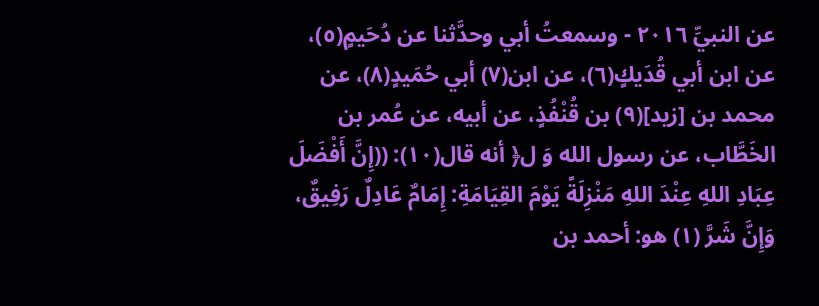عن النبيِّ ٢٠١٦ - وسمعتُ أبي وحدَّثنا عن دُحَيمٍ(٥)، عن ابن أبي قُدَيكٍ(٦)، عن ابن(٧) أبي حُمَيدٍ(٨)، عن محمد بن [زيد](٩) بن قُنْفُذٍ، عن أبيه، عن عُمر بن الخَطَّاب، عن رسول الله وَ ل﴿ أنه قال(١٠): ((إِنَّ أَفْضَلَ عِبَادِ اللهِ عِنْدَ اللهِ مَنْزِلَةً يَوْمَ القِيَامَةِ: إِمَامٌ عَادِلٌ رَفِيقٌ، وَإِنَّ شَرَّ (١) هو: أحمد بن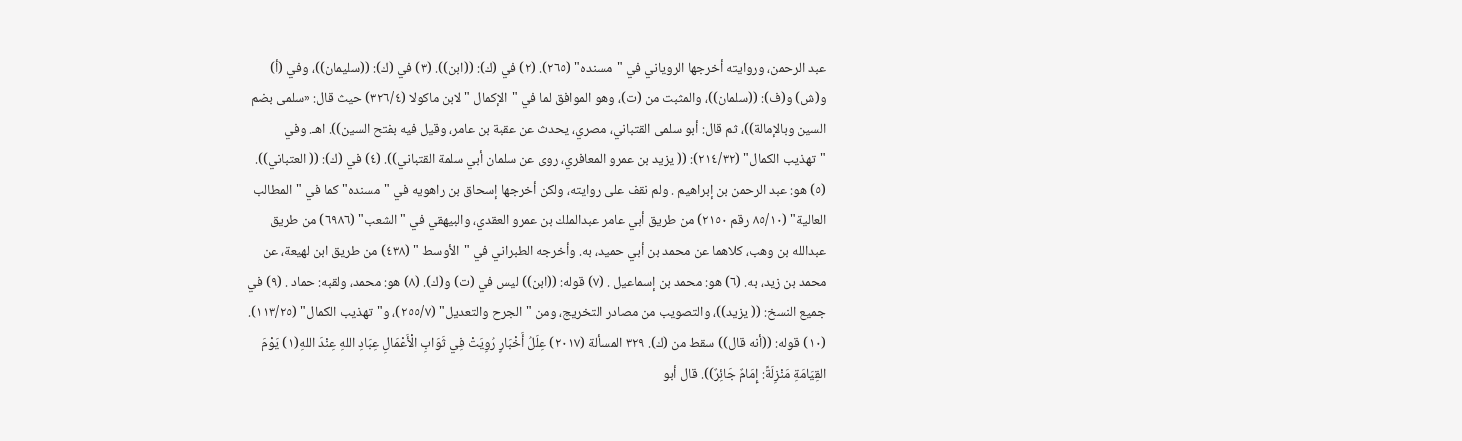عبد الرحمن، وروايته أخرجها الروياني في "مسنده" (٢٦٥). (٢) في (ك): ((ابن)). (٣) في (ك): ((سليمان))، وفي (أ) و(ش) و(ف): ((سلمان))، والمثبت من (ت)، وهو الموافق لما في "الإكمال " لابن ماكولا (٣٢٦/٤) حيث قال: «سلمى بضم السين وبالإمالة))، ثم قال: أبو سلمى القتباني، مصري، يحدث عن عقبة بن عامر، وقيل فيه بفتح السين)). اهـ. وفي "تهذيب الكمال" (٢١٤/٣٢): (( يزيد بن عمرو المعافري، روى عن سلمان أبي سلمة القتباني)). (٤) في (ك): (( العتباني)). (٥) هو: عبد الرحمن بن إبراهيم . ولم نقف على روايته، ولكن أخرجها إسحاق بن راهويه في "مسنده" كما في "المطالب العالية" (٨٥/١٠ رقم ٢١٥٠) من طريق أبي عامر عبدالملك بن عمرو العقدي، والبيهقي في "الشعب" (٦٩٨٦) من طريق عبدالله بن وهب، كلاهما عن محمد بن أبي حميد، به. وأخرجه الطبراني في "الأوسط " (٤٣٨) من طريق ابن لهيعة، عن محمد بن زيد، به. (٦) هو: محمد بن إسماعيل . (٧) قوله: ((ابن)) ليس في (ت) و(ك). (٨) هو: محمد، ولقبه: حماد . (٩) في جميع النسخ: (( يزيد))، والتصويب من مصادر التخريج، ومن "الجرح والتعديل" (٢٥٥/٧)، و"تهذيب الكمال" (١١٣/٢٥). (١٠) قوله: ((أنه قال)) سقط من (ك). ٣٢٩ المسألة (٢٠١٧) عِلَلُ أَخْبَارٍ رُوِيَتْ فِي ثَوَابِ الْأَعْمَالِ عِبَادِ اللهِ عِنْدَ اللهِ(١) يَوْمَ القِيَامَةِ مَنْزِلَةً: إِمَامٌ جَائِرٌ)). قال أبو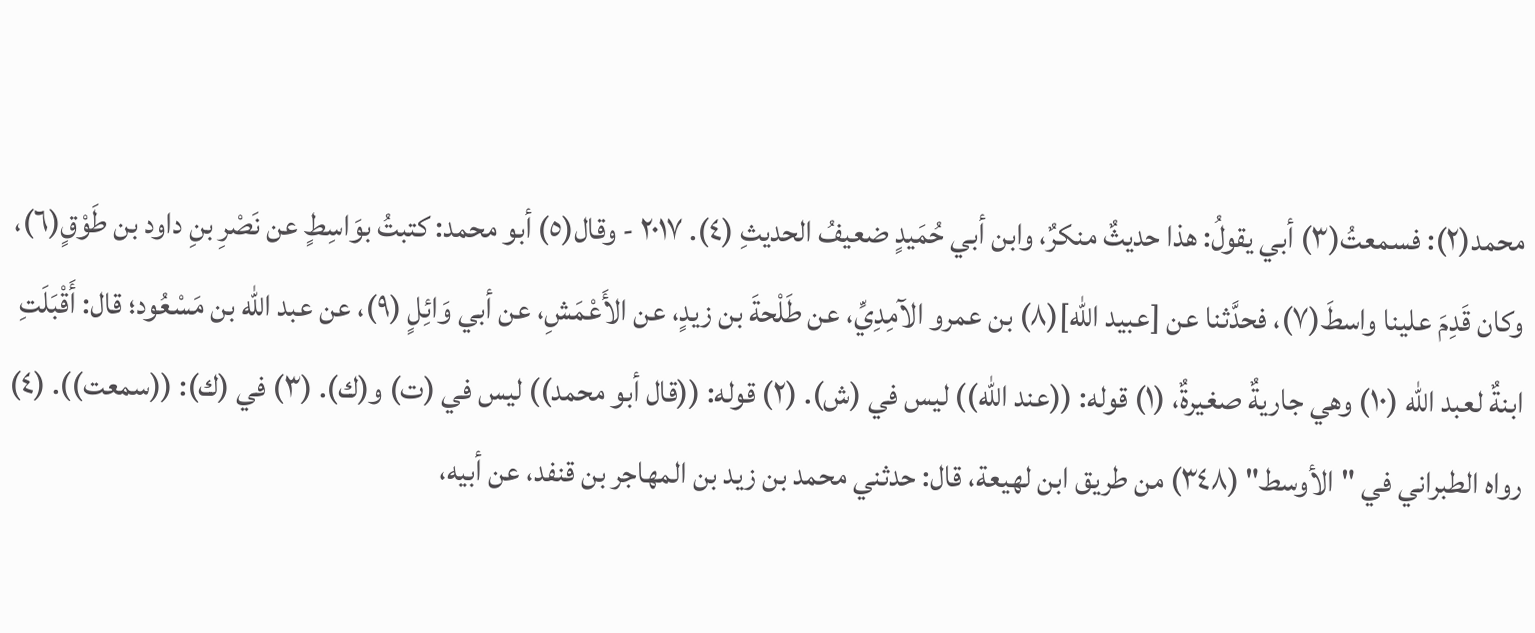محمد(٢): فسمعتُ(٣) أبي يقولُ: هذا حديثٌ منكرٌ، وابن أبي حُمَيدٍ ضعيفُ الحديثِ (٤). ٢٠١٧ - وقال(٥) أبو محمد: كتبتُ بوَاسِطٍ عن نَصْرِ بنِ داود بن طَوْقٍ(٦)، وكان قَدِمَ علينا واسطَ(٧)، فحدَّثنا عن [عبيد الله](٨) بن عمرو الآمِدِيِّ، عن طَلْحةَ بن زيدٍ، عن الأَعْمَشِ، عن أبي وَائِلٍ (٩)، عن عبد الله بن مَسْعُود؛ قال: أَقْبَلَتِ ابنةٌ لعبد الله (١٠) وهي جاريةٌ صغيرةٌ، (١) قوله: ((عند الله)) ليس في (ش). (٢) قوله: ((قال أبو محمد)) ليس في (ت) و(ك). (٣) في (ك): ((سمعت)). (٤) رواه الطبراني في "الأوسط" (٣٤٨) من طريق ابن لهيعة، قال: حدثني محمد بن زيد بن المهاجر بن قنفد، عن أبيه،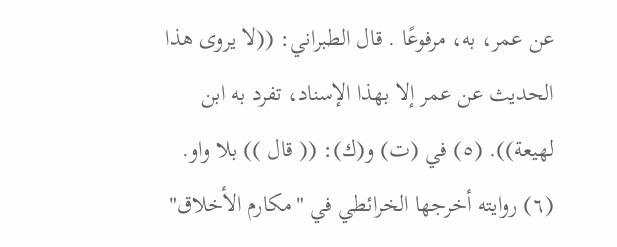عن عمر، به، مرفوعًا . قال الطبراني: ((لا يروى هذا الحديث عن عمر إلا بهذا الإسناد، تفرد به ابن لهيعة)). (٥) في (ت) و(ك): (( قال )) بلا واو. (٦) روايته أخرجها الخرائطي في "مكارم الأخلاق"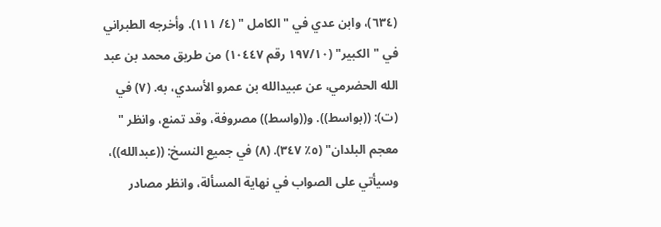(٦٣٤)، وابن عدي في "الكامل " (٤/ ١١١). وأخرجه الطبراني في "الكبير" (١٩٧/١٠ رقم ١٠٤٤٧) من طريق محمد بن عبد الله الحضرمي، عن عبيدالله بن عمرو الأسدي، به. (٧) في (ت): ((بواسط)). و((واسط)) مصروفة، وقد تمنع، وانظر " معجم البلدان" (٥٪ ٣٤٧). (٨) في جميع النسخ: ((عبدالله))، وسيأتي على الصواب في نهاية المسألة، وانظر مصادر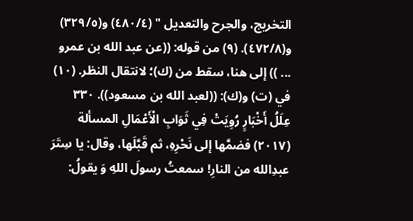التخريج، والجرح والتعديل " (٤٨٠/٤) و(٣٢٩/٥) و(٤٧٢/٨). (٩) من قوله: ((عن عبد الله بن عمرو ... )) إلى هنا، سقط من (ك)؛ لانتقال النظر. (١٠) في (ت) و(ك): ((لعبد الله بن مسعود)). ٣٣٠ عِلَلُ أَخْبَارٍ رُوِيَتْ فِي ثَوَابِ الْأَعْمَالِ المسألة (٢٠١٧) فضمَّها إلى نَحْرِهِ، ثم قَبَّلَها، وقال: يا سِتَرَ عبدِالله من النارِ! سمعتُ رسولَ اللهِ وَ يقولُ: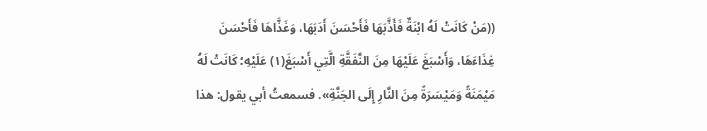((مَنْ كَانَتْ لَهُ ابْنَةٌ فَأَذَّبَهَا فَأَحْسَنَ أَدَبَهَا، وَغَذَّاهَا فَأَحْسَنَ غِذَاءَهَا، وَأَسْبَغَ عَلَيْهَا مِنَ النَّفَقَّةِ الَّتِي أَسْبَغَ(١) عَلَيْهِ؛ كَانَتْ لَهُ مَيْمَنَةً وَمَيْسَرَةً مِنَ النَّارِ إِلَى الجَنَّةِ». فسمعتُ أبي يقول: هذا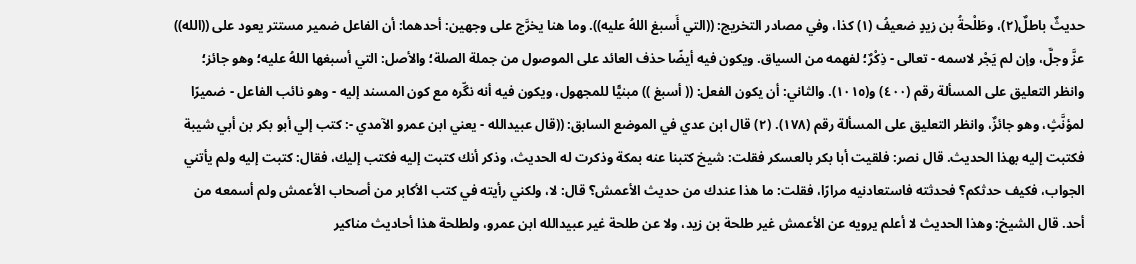حديثٌ باطلٌ(٢)، وطَلْحةُ بن زيدٍ ضعيفُ (١) كذا، وفي مصادر التخريج: ((التي أَسبغ اللهُ عليه)). وما هنا يخرَّج على وجهين: أحدهما: أن الفاعل ضمير مستتر يعود على ((الله)) عزَّ وجلَّ، وإن لم يَجْر لاسمه - تعالى - ذِكْرٌ؛ لفهمه من السياق. ويكون فيه أيضًا حذف العائد على الموصول من جملة الصلة؛ والأصل: التي أسبغها اللهُ عليه؛ وهو جائز؛ وانظر التعليق على المسألة رقم (٤٠٠) و(١٠١٥). والثاني: أن يكون الفعل: (( أسبغ )) مبنيًّا للمجهول، ویکون فيه أنه نگّره مع كون المسند إليه - وهو نائب الفاعل - ضميرًا لمؤنَّثٍ، وهو جائزٌ، وانظر التعليق على المسألة رقم (١٧٨). (٢) قال ابن عدي في الموضع السابق: ((قال عبيدالله - يعني ابن عمرو الآمدي -: كتب إلي أبو بكر بن أبي شيبة فكتبت إليه بهذا الحديث. قال نصر: فلقيت أبا بكر بالعسكر فقلت: شيخ كتبنا عنه بمكة وذكرت له الحديث، وذكر أنك كتبت إليه فكتب إليك، فقال: كتبت إليه ولم يأتني الجواب، فكيف حدثكم؟ فحدثته فاستعادنيه مرارًا، فقلت: ما هذا عندك من حديث الأعمش؟ قال: لا، ولكني رأيته في كتب الأكابر من أصحاب الأعمش ولم أسمعه من أحد. قال الشيخ: وهذا الحديث لا أعلم يرويه عن الأعمش غير طلحة بن زيد، ولا عن طلحة غير عبيدالله ابن عمرو، ولطلحة هذا أحاديث مناكير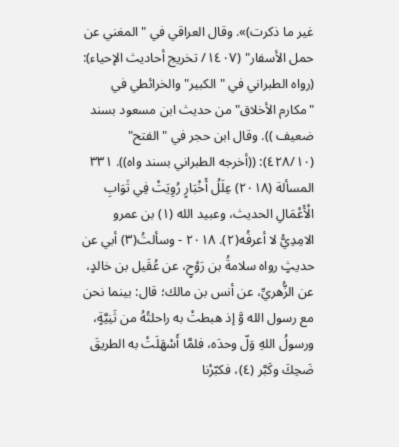غير ما ذكرت)». وقال العراقي في "المغني عن حمل الأسفار" (١٤٠٧/ تخريج أحاديث الإحياء): (رواه الطبراني في " الكبير" والخرائطي في "مكارم الأخلاق" من حديث ابن مسعود بسند ضعيف )). وقال ابن حجر في "الفتح" (٤٢٨/١٠): ((أخرجه الطبراني بسند واه)). ٣٣١ المسألة (٢٠١٨) عِلَلُ أَخْبَارٍ رُوِيَتْ فِي ثَوَابِ الْأَعْمَالِ الحديث، وعبيد الله (١) بن عمرو الامِدِيُّ لا أعرفُه(٢). ٢٠١٨ - وسألتُ(٣) أبي عن حديثٍ رواه سلامةُ بن رَوْحٍ، عن عُقَيل بن خالدٍ، عن الزُّهريِّ، عن أنس بن مالك؛ قال: بينما نحن مع رسول الله وَّ إذ هبطتْ به راحلتُهُ من ثَنِيَّةٍ، ورسولُ اللهِ وَلّ وحدَه، فلمَّا أَسْهَلَتْ به الطريقَ ضَحِكَ وكَبَّر (٤)، فكبّرْنا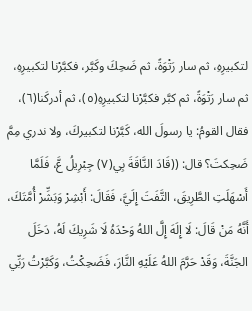لتكبيرِهِ، ثم سار رَتْوَةً، ثم ضَحِكَ وكَبَّر، فكبَّرْنا لتكبيرِهِ، ثم سار رَتْوَةً، ثم كبَّر فكبَّرْنا لتكبيرِهِ(٥)، ثم أدركَنا(٦)، فقال القومُ: يا رسولَ الله، كَبَّرْنا لتكبيركَ، ولا ندري مِمَّ ضَحِكتَ؟ قال: ((قَادَ النَّاقَةَ بِي(٧) جِبْرِيلُ عَّ، فَلَمَّا أَسْهَلَتِ الطَّرِيقَ، التَّفَتَ إِلَيَّ، فَقَالَ: أَبْشِرْ وَبَشِّرْ أُمَّتَكَ، أَنَّهُ مَنْ قَالَ: لَا إِلَهَ إِلَّ اللهُ وَحْدَهُ لَا شَرِيكَ لَهُ، دَخَلَ الجَنَّةَ، وَقَدْ حَرَّمَ اللهُ عَلَيْهِ النَّارَ، فَضَحِكْتُ، وَكَبَّرْتُ رَبِّي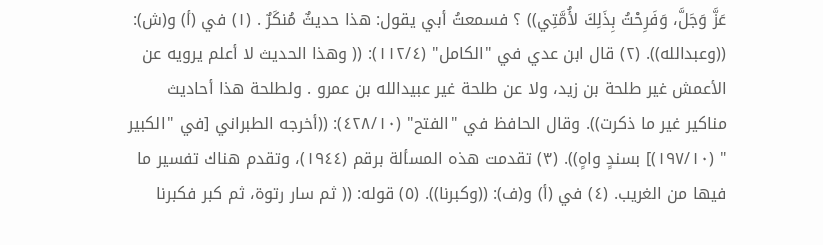عَزَّ وَجَلَّ، وَفَرِحْتُ بِذَلِكَ لأُمَّتِي)) ؟ فسمعتُ أبي يقول: هذا حديثٌ مُنكَرٌ . (١) في (أ) و(ش): ((وعبدالله)). (٢) قال ابن عدي في "الكامل" (١١٢/٤): (( وهذا الحديث لا أعلم يرويه عن الأعمش غير طلحة بن زيد، ولا عن طلحة غير عبيدالله بن عمرو . ولطلحة هذا أحاديث مناكير غير ما ذكرت)). وقال الحافظ في "الفتح" (٤٢٨/١٠): ((أخرجه الطبراني [في "الكبير " (١٩٧/١٠)] بسندٍ واهٍ)). (٣) تقدمت هذه المسألة برقم (١٩٤٤)، وتقدم هناك تفسير ما فيها من الغريب. (٤) في (أ) و(ف): ((وكبرنا)). (٥) قوله: (( ثم سار رتوة، ثم كبر فكبرنا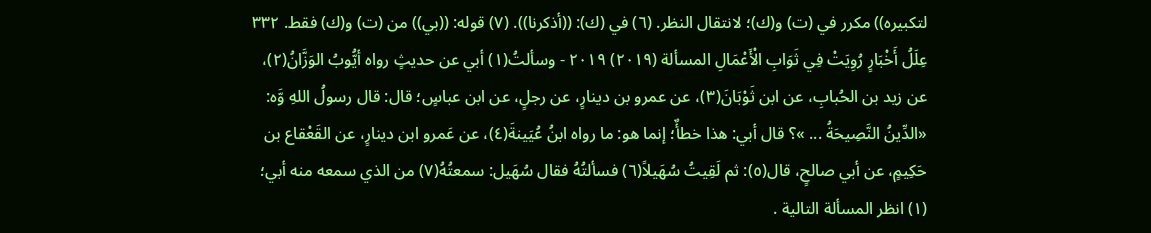لتكبيره)) مكرر في (ت) و(ك)؛ لانتقال النظر. (٦) في (ك): ((أذكرنا)). (٧) قوله: ((بي)) من (ت) و(ك) فقط. ٣٣٢ عِلَلُ أَخْبَارٍ رُوِيَتْ فِي ثَوَابِ الْأَعْمَالِ المسألة (٢٠١٩) ٢٠١٩ - وسألتُ(١) أبي عن حديثٍ رواه أيُّوبُ الوَزَّانُ(٢)، عن زيد بن الحُبابِ، عن ابن ثَوْبَانَ(٣)، عن عمرو بن دينارٍ، عن رجلٍ، عن ابن عباسٍ؛ قال: قال رسولُ اللهِ وَّه: «الدِّينُ النَّصِيحَةُ ... »؟ قال أبي: هذا خطأٌ؛ إنما هو: ما رواه ابنُ عُيَينةَ(٤)، عن عَمرو ابن دينارٍ، عن القَعْقاع بن حَكِيمٍ، عن أبي صالحٍ، قال(٥): ثم لَقِيتُ سُهَيلاً(٦) فسألتُهُ فقال سُهَيل: سمعتُهُ(٧) من الذي سمعه منه أبي؛ (١) انظر المسألة التالية .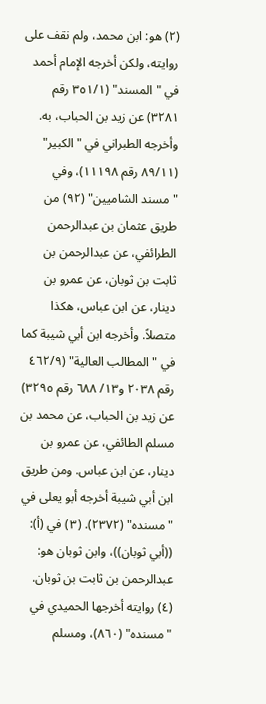(٢) هو: ابن محمد، ولم نقف على روايته، ولكن أخرجه الإمام أحمد في "المسند" (٣٥١/١ رقم ٣٢٨١) عن زيد بن الحباب، به. وأخرجه الطبراني في "الكبير" (٨٩/١١ رقم ١١١٩٨)، وفي "مسند الشاميين" (٩٢) من طريق عثمان بن عبدالرحمن الطرائفي، عن عبدالرحمن بن ثابت بن ثوبان، عن عمرو بن دينار، عن ابن عباس، هكذا متصلاً. وأخرجه ابن أبي شيبة كما في "المطالب العالية" (٤٦٢/٩ رقم ٢٠٣٨ و١٣/ ٦٨٨ رقم ٣٢٩٥) عن زيد بن الحباب، عن محمد بن مسلم الطائفي، عن عمرو بن دينار، عن ابن عباس. ومن طريق ابن أبي شيبة أخرجه أبو يعلى في "مسنده" (٢٣٧٢). (٣) في (أ): ((أبي ثوبان))، وابن ثوبان هو: عبدالرحمن بن ثابت بن ثوبان. (٤) روايته أخرجها الحميدي في "مسنده" (٨٦٠)، ومسلم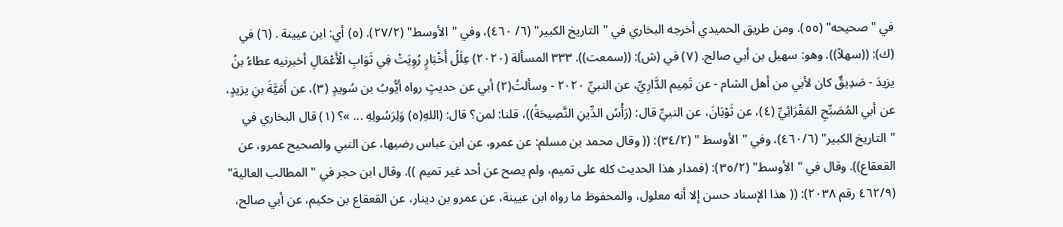في "صحيحه" (٥٥). ومن طريق الحميدي أخرجه البخاري في "التاريخ الكبير" (٦/ ٤٦٠)، وفي "الأوسط" (٢٧/٢). (٥) أي: ابن عيينة . (٦) في (ك): ((سهلاً)). وهو: سهيل بن أبي صالح. (٧) في (ش): ((سمعت)). ٣٣٣ المسألة (٢٠٢٠) عِلَلُ أَخْبَارٍ رُوِيَتْ فِي ثَوَابِ الْأَعْمَالِ أخبرنيه عطاءُ بنُ يزيدَ - صَدِيقٌ كان لأبي من أهل الشام - عن تَمِيم الدَّارِيِّ، عن النبيِّ ٢٠٢٠ - وسألتُ(٢) أبي عن حديثٍ رواه أيُّوبُ بن سُويدٍ (٣)، عن أَمَيَّةَ بنِ يزيدٍ، عن أبي المُصَبِّحِ المَقْرَائِيِّ (٤)، عن ثَوْبَانَ، عن النبيِّ قال: (رَأْسُ الدِّينِ النَّصِيحَةُ))، قلنا: لمن؟ قال: (اللهِ(٥) وَلِرَسُولِهِ ... »؟ (١) قال البخاري في "التاريخ الكبير" (٤٦٠/٦)، وفي "الأوسط " (٣٤/٢): (( وقال محمد بن مسلم: عن عمرو، عن ابن عباس رضيها، عن النبي والصحيح عمرو، عن القعقاع)). وقال في "الأوسط" (٣٥/٢): (فمدار هذا الحديث كله على تميم، ولم يصح عن أحد غير تميم )). وقال ابن حجر في "المطالب العالية" (٤٦٢/٩ رقم ٢٠٣٨): (( هذا الإسناد حسن إلا أنه معلول، والمحفوظ ما رواه ابن عيينة، عن عمرو بن دينار، عن القعقاع بن حكيم، عن أبي صالح،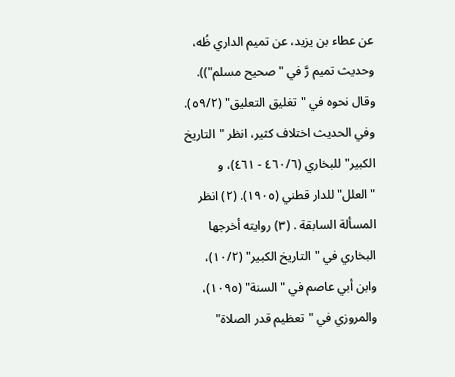عن عطاء بن يزيد، عن تميم الداري ظُه، وحديث تميم رَّ في "صحيح مسلم")). وقال نحوه في "تغليق التعليق" (٥٩/٢). وفي الحديث اختلاف كثير، انظر "التاريخ الكبير" للبخاري (٤٦٠/٦ - ٤٦١)، و "العلل" للدار قطني (١٩٠٥). (٢) انظر المسألة السابقة . (٣) روايته أخرجها البخاري في "التاريخ الكبير" (١٠/٢)، وابن أبي عاصم في "السنة" (١٠٩٥)، والمروزي في "تعظيم قدر الصلاة"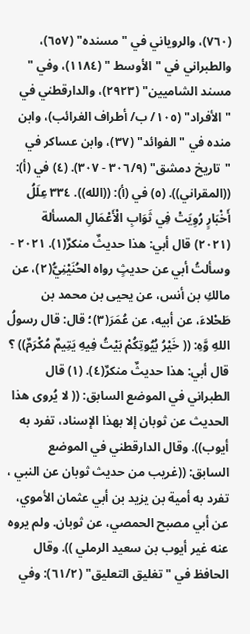(٧٦٠)، والروياني في "مسنده" (٦٥٧)، والطبراني في "الأوسط " (١١٨٤)، وفي " مسند الشاميين" (٢٩٢٣)، والدارقطني في "الأفراد" (١٠٥/ ب/ أطراف الغرائب)، وابن منده في "الفوائد" (٣٧)، وابن عساكر في "تاريخ دمشق" (٣٠٦/٩ - ٣٠٧). (٤) في (أ): ((المقراني)). (٥) في (أ): ((الله)). ٣٣٤ عِلَلُ أَخْبَارٍ رُوِيَتْ فِي ثَوَابِ الْأَعْمَالِ المسألة (٢٠٢١) قال أبي: هذا حديثٌ منكرٌ(١). ٢٠٢١ - وسألتُ أبي عن حديثٍ رواه الحُنَيْنِيُّ(٢)، عن مالكِ بن أنس، عن يحيى بن محمد بن طَحْلاءَ، عن أبيه، عن عُمَرَ(٣)؛ قال: قال رسولُ اللهِ وَّهِ: (( خَيْرُ بُيُوتِكُمْ بَيْتُ فِيهِ يَتِيمٌ مُكْرَمٌ)) ؟ قال أبي: هذا حديثٌ منكرٌ(٤). (١) قال الطبراني في الموضع السابق: (( لا يُروى هذا الحديث عن ثوبان إلا بهذا الإسناد، تفرد به أيوب)). وقال الدارقطني في الموضع السابق: ((غريب من حديث ثوبان عن النبي ، تفرد به أمية بن يزيد بن أبي عثمان الأموي، عن أبي مصبح الحمصي، عن ثوبان. ولم يروه عنه غير أيوب بن سعيد الرملي )). وقال الحافظ في "تغليق التعليق" (٦١/٢): وفي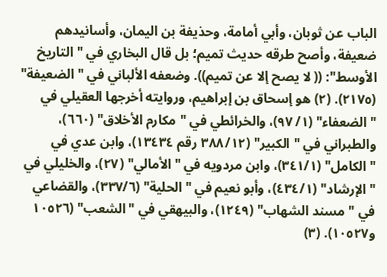الباب عن ثوبان، وأبي أمامة، وحذيفة بن اليمان، وأسانيدهم ضعيفة، وأصح طرقه حديث تميم؛ بل قال البخاري في "التاريخ الأوسط": (( لا يصح إلا عن تميم)). وضعفه الألباني في "الضعيفة" (٢١٧٥). (٢) هو إسحاق بن إبراهيم، وروايته أخرجها العقيلي في "الضعفاء" (١/ ٩٧)، والخرائطي في "مكارم الأخلاق" (٦٦٠)، والطبراني في "الكبير" (٣٨٨/١٢ رقم ١٣٤٣٤)، وابن عدي في "الكامل" (٣٤١/١)، وابن مردويه في "الأمالي" (٢٧)، والخليلي في "الإرشاد" (٤٣٤/١)، وأبو نعيم في "الحلية" (٣٣٧/٦)، والقضاعي في " مسند الشهاب" (١٢٤٩)، والبيهقي في "الشعب" (١٠٥٢٦ و١٠٥٢٧). (٣)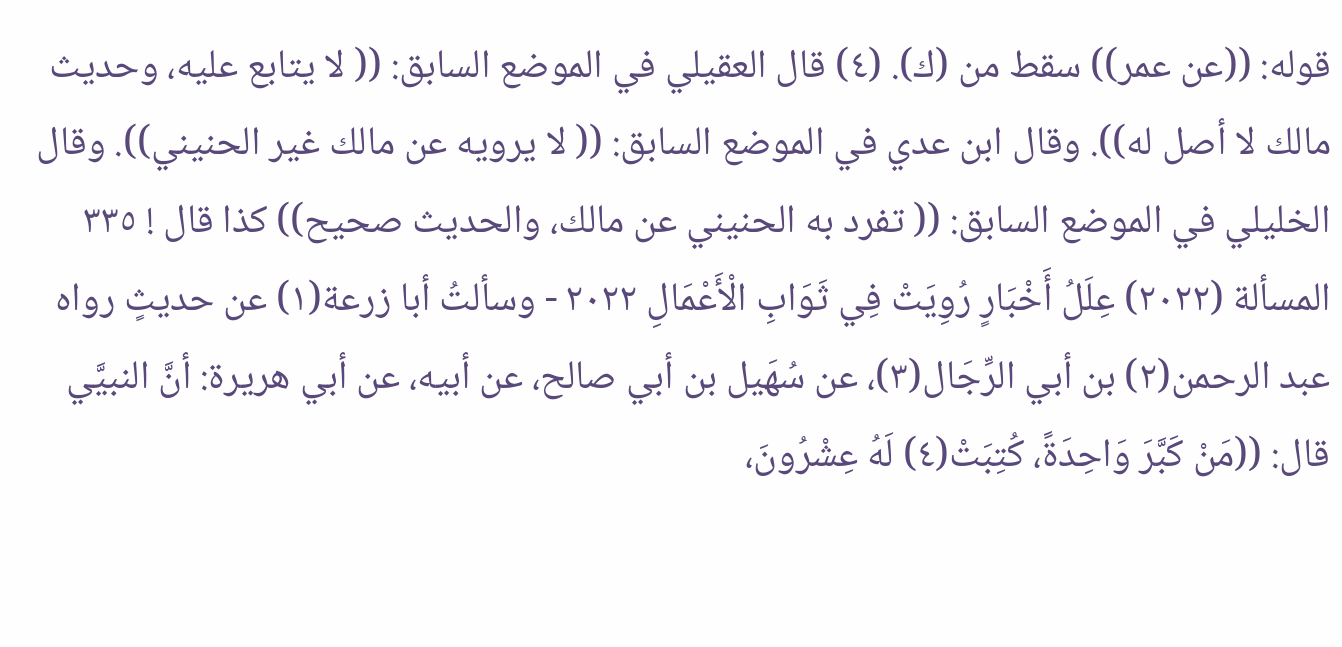قوله: ((عن عمر)) سقط من (ك). (٤) قال العقيلي في الموضع السابق: (( لا يتابع عليه، وحديث مالك لا أصل له)). وقال ابن عدي في الموضع السابق: (( لا يرويه عن مالك غير الحنيني)). وقال الخليلي في الموضع السابق: (( تفرد به الحنيني عن مالك، والحديث صحيح)) كذا قال ! ٣٣٥ المسألة (٢٠٢٢) عِلَلُ أَخْبَارٍ رُوِيَتْ فِي ثَوَابِ الْأَعْمَالِ ٢٠٢٢ - وسألتُ أبا زرعة(١) عن حديثٍ رواه عبد الرحمن(٢) بن أبي الرِّجَال(٣)، عن سُهَيل بن أبي صالح، عن أبيه، عن أبي هريرة: أنَّ النبيَّي قال: ((مَنْ كَبَّرَ وَاحِدَةً، كُتِبَتْ(٤) لَهُ عِشْرُونَ،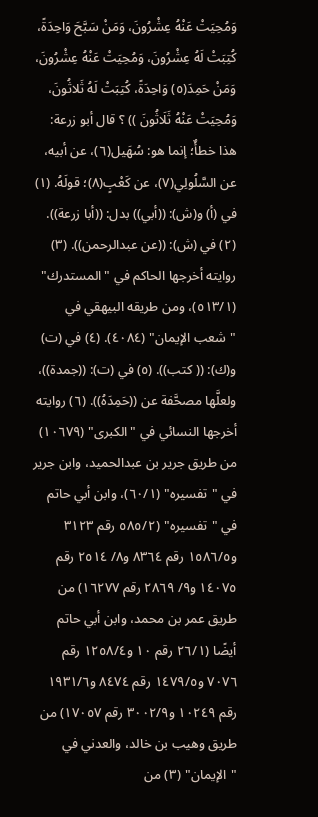وَمُحِيَتْ عَنْهُ عِشْرُونَ، وَمَنْ سَبَّحَ وَاحِدَةً، كُتِبَتْ لَهُ عِشْرُونَ، وَمُحِيَتْ عَنْهُ عِشْرُونَ، وَمَنْ حَمِدَ(٥) وَاحِدَةً، كُتِبَتْ لَهُ ثَلاثُونَ، وَمُحِيَتْ عَنْهُ ثَلَاثُونَ )) ؟ قال أبو زرعة: هذا خطأٌ؛ إنما هو: سُهَيل(٦)، عن أبيه، عن السَّلُولِي(٧)، عن كَعْبٍ(٨)؛ قولَهُ. (١) في (أ) و(ش): ((أبي)) بدل: ((أبا زرعة)). (٢) في (ش): ((عن عبدالرحمن)). (٣) روايته أخرجها الحاكم في "المستدرك" (٥١٣/١)، ومن طريقه البيهقي في "شعب الإيمان" (٤٠٨٤). (٤) في (ت) و(ك): (( كتب)). (٥) في (ت): ((جمدة))، ولعلَّها مصحَّفة عن ((حَمِدَهُ)). (٦) روايته أخرجها النسائي في "الكبرى" (١٠٦٧٩) من طريق جرير بن عبدالحميد، وابن جرير في "تفسيره" (٦٠/١)، وابن أبي حاتم في "تفسيره" (٥٨٥/٢ رقم ٣١٢٣ و١٥٨٦/٥ رقم ٨٣٦٤ و٨/ ٢٥١٤ رقم ١٤٠٧٥ و٩/ ٢٨٦٩ رقم ١٦٢٧٧) من طريق عمر بن محمد، وابن أبي حاتم أيضًا (٢٦/١ رقم ١٠ و١٢٥٨/٤ رقم ٧٠٧٦ و١٤٧٩/٥ رقم ٨٤٧٤ و١٩٣١/٦ رقم ١٠٢٤٩ و٣٠٠٢/٩ رقم ١٧٠٥٧) من طريق وهيب بن خالد، والعدني في "الإيمان" (٣) من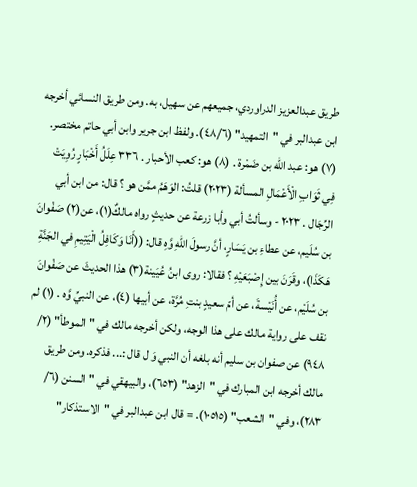طريق عبدالعزيز الدراوردي، جميعهم عن سهيل، به. ومن طريق النسائي أخرجه ابن عبدالبر في "التمهيد" (٤٨/٦). ولفظ ابن جرير وابن أبي حاتم مختصر. (٧) هو: عبد الله بن ضَمْرة . (٨) هو: كعب الأحبار . ٣٣٦ عِلَلُ أَخْبَارٍ رُوِيَتْ فِي ثَوَابِ الْأَعْمَالِ المسألة (٢٠٢٣) قلتُ: الوَهَمُ ممَّن هو ؟ قال: من ابن أبي الرِّجَال . ٢٠٢٣ - وسألتُ أبي وأبا زرعة عن حديثٍ رواه مالكٌ(١)، عن(٢) صَفْوانَ بن سُلَيم، عن عطاءِ بن يَسَارٍ، أنَّ رسولَ اللهِ وَّهِ قال: ((أَنَا وَكَافِلُ الْيَتِيمِ في الجَنَّةِ هَكَذَا)، وقَرَنَ بين إِصْبَعَيْهِ ؟ فقالا: روى ابنُ عُيَينة(٣) هذا الحديثَ عن صَفْوانَ بن سُلَيْم، عن أُنَيْسةَ، عن أمّ سعيدٍ بنتِ مُرَّة، عن أبيها (٤)، عن النبيِّ وَّه . (١) لم نقف على رواية مالك على هذا الوجه، ولكن أخرجه مالك في "الموطأ" (٢/ ٩٤٨) عن صفوان بن سليم أنه بلغه أن النبي وَ ل قال :... فذكره. ومن طريق مالك أخرجه ابن المبارك في "الزهد" (٦٥٣)، والبيهقي في "السنن (٦/ ٢٨٣)، وفي "الشعب" (١٠٥١٥). = قال ابن عبدالبر في "الاستذكار"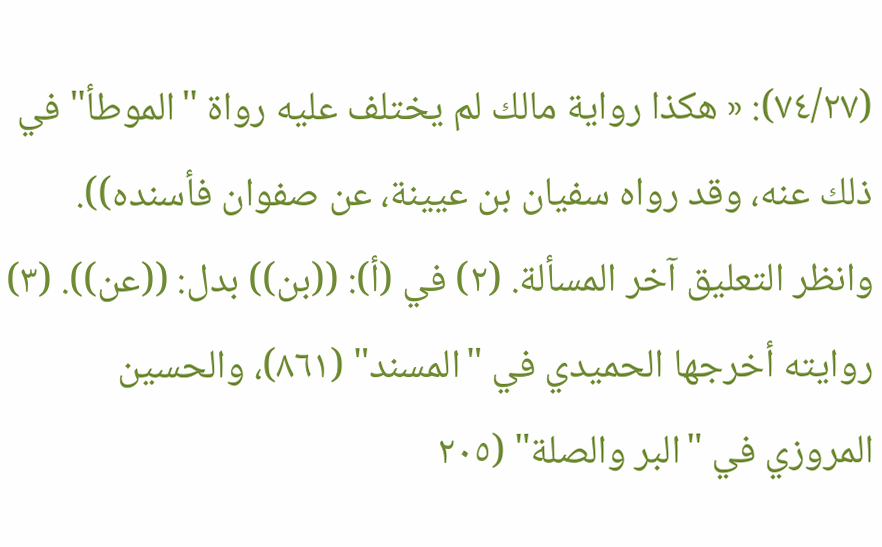(٧٤/٢٧): « هكذا رواية مالك لم يختلف عليه رواة "الموطأ" في ذلك عنه، وقد رواه سفيان بن عيينة، عن صفوان فأسنده)). وانظر التعليق آخر المسألة. (٢) في (أ): ((بن)) بدل: ((عن)). (٣) روايته أخرجها الحميدي في "المسند" (٨٦١)، والحسين المروزي في "البر والصلة" (٢٠٥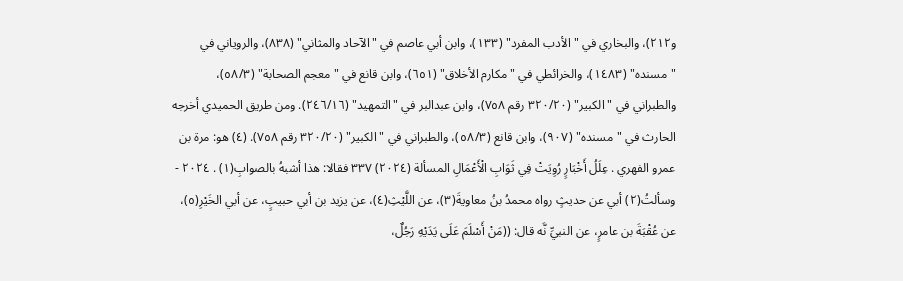و٢١٢)، والبخاري في "الأدب المفرد" (١٣٣)، وابن أبي عاصم في "الآحاد والمثاني" (٨٣٨)، والروياني في "مسنده" (١٤٨٣)، والخرائطي في "مكارم الأخلاق" (٦٥١)، وابن قانع في " معجم الصحابة" (٥٨/٣)، والطبراني في "الكبير" (٣٢٠/٢٠ رقم ٧٥٨)، وابن عبدالبر في "التمهيد" (٢٤٦/١٦). ومن طريق الحميدي أخرجه الحارث في "مسنده" (٩٠٧)، وابن قانع (٥٨/٣)، والطبراني في "الكبير" (٣٢٠/٢٠ رقم ٧٥٨). (٤) هو: مرة بن عمرو الفهري . عِلَلُ أَخْبَارٍ رُوِيَتْ فِي ثَوَابِ الْأَعْمَالِ المسألة (٢٠٢٤) ٣٣٧ فقالا: هذا أشبهُ بالصوابِ(١) . ٢٠٢٤ - وسألتُ(٢) أبي عن حديثٍ رواه محمدُ بنُ معاويةَ(٣)، عن اللَّيْثِ(٤)، عن يزيد بن أبي حبيبٍ، عن أبي الخَيْرِ(٥)، عن عُقْبَةَ بن عامرٍ، عن النبيِّ نَّه قال: ((مَنْ أَسْلَمَ عَلَى يَدَيْهِ رَجُلٌ،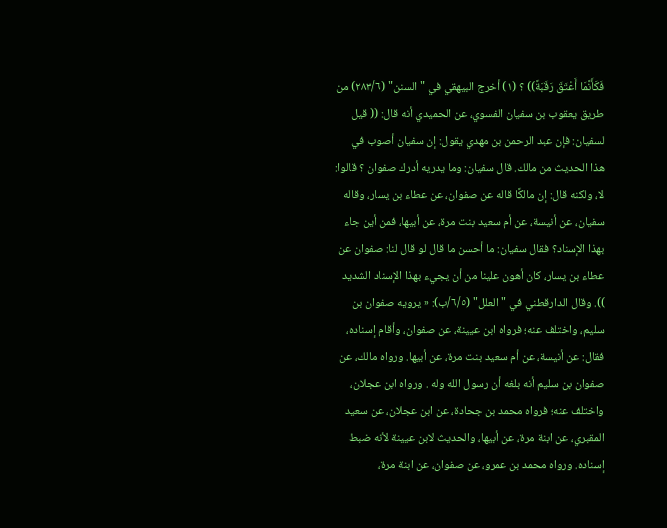فَكَأَنَّمَا أَعْتَقَ رَقَبَةً)) ؟ (١) أخرج البيهقي في "السنن" (٢٨٣/٦) من طريق يعقوب بن سفيان الفسوي، عن الحميدي أنه قال: (( قيل لسفيان: فإن عبد الرحمن بن مهدي يقول: إن سفيان أصوب في هذا الحديث من مالك. قال سفيان: وما يدريه أدرك صفوان ؟ قالوا: لا، ولكنه قال: إن مالكًا قاله عن صفوان، عن عطاء بن يسار، وقاله سفيان، عن أنيسة، عن أم سعيد بنت مرة، عن أبيها، فمن أين جاء بهذا الإسناد؟ فقال سفيان: ما أحسن ما قال لو قال لنا: صفوان عن عطاء بن يسار، كان أهون علينا من أن يجيء بهذا الإسناد الشديد )). وقال الدارقطني في "العلل" (٦/٥/ب): « يرويه صفوان بن سليم، واختلف عنه؛ فرواه ابن عيينة، عن صفوان، وأقام إسناده، فقال: عن أنيسة، عن أم سعيد بنت مرة، عن أبيها. ورواه مالك، عن صفوان بن سليم أنه بلغه أن رسول الله وله . ورواه ابن عجلان، واختلف عنه؛ فرواه محمد بن جحادة، عن ابن عجلان، عن سعيد المقبري، عن ابنة مرة، عن أبيها، والحديث لابن عيينة لأنه ضبط إسناده. ورواه محمد بن عمرو، عن صفوان، عن ابنة مرة،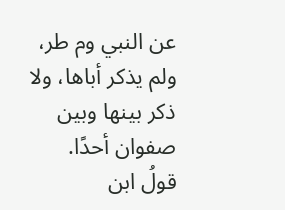عن النبي وم طر، ولم يذكر أباها، ولا ذكر بينها وبين صفوان أحدًا. قولُ ابن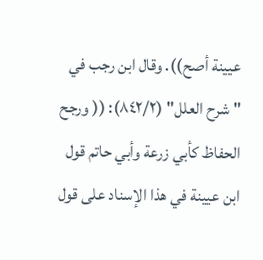عيينة أصح)). وقال ابن رجب في "شرح العلل" (٨٤٢/٢): (( ورجح الحفاظ كأبي زرعة وأبي حاتم قول ابن عيينة في هذا الإسناد على قول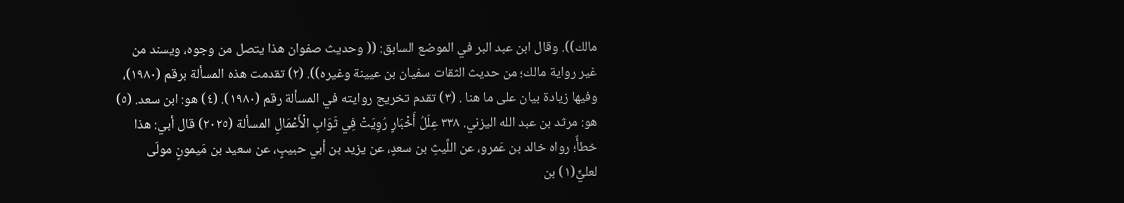مالك)). وقال ابن عبد البر في الموضع السابق: (( وحديث صفوان هذا يتصل من وجوه، ويسند من غير رواية مالك؛ من حديث الثقات سفيان بن عيينة وغيره)). (٢) تقدمت هذه المسألة برقم (١٩٨٠)، وفيها زيادة بيان على ما هنا . (٣) تقدم تخريج روايته في المسألة رقم (١٩٨٠). (٤) هو: ابن سعد. (٥) هو: مرثد بن عبد الله اليزني. ٣٣٨ عِلَلُ أَخْبَارٍ رُوِيَتْ فِي ثَوَابِ الْأَعْمَالِ المسألة (٢٠٢٥) قال أبي: هذا خطأٌ؛ رواه خالد بن عَمرو، عن اللَّيثِ بن سعدٍ، عن يزيد بن أبي حبيبٍ، عن سعيد بن مَيمونٍ مولّى لعليٍّ(١) بن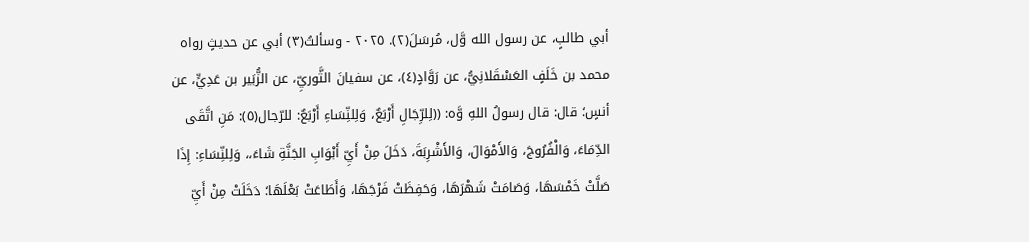أبي طالبٍ، عن رسول الله وَّل، مُرسَلَ(٢). ٢٠٢٥ - وسألتُ(٣) أبي عن حديثٍ رواه محمد بن خَلَفٍ العَسْقَلانِيُّ، عن رَوَّادٍ(٤)، عن سفيانَ الثَّوريِّ، عن الزُّبَير بن عَدِيٍّ، عن أنسٍ؛ قال: قال رسولُ اللهِ وَّه: ((لِلرِّجَالِ أَرْبَعٌ، وَلِلنِّسَاءِ أَرْبَعٌ: للرّجال(٥): مَنِ اتَّقَى الدِّمَاءَ، وَالْفُرُوجَ، وَالأَمْوَالَ، وَالأَشْرِبَةَ، دَخَلَ مِنْ أَيِّ أَبْوَابِ الجَنَّةِ شَاءَ،، وَلِلنِّسَاءِ: إِذَا صَلَّتْ خَمْسَهَا، وَصَامَتْ شَهْرَهَا، وَحَفِظَتْ فَرْجَهَا، وَأَطَاعَتْ بَعْلَهَا؛ دَخَلَتْ مِنْ أَيِّ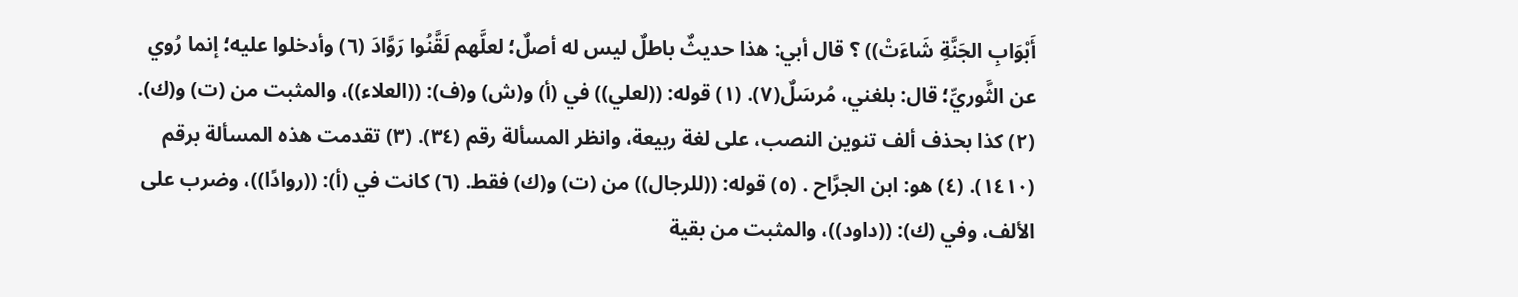أَبْوَابِ الجَنَّةِ شَاءَتْ)) ؟ قال أبي: هذا حديثٌ باطلٌ ليس له أصلٌ؛ لعلَّهم لَقَّنُوا رَوَّادَ (٦) وأدخلوا عليه؛ إنما رُوي عن الثَّوريِّ؛ قال: بلغني، مُرسَلٌ(٧). (١) قوله: ((لعلي)) في (أ) و(ش) و(ف): ((العلاء))، والمثبت من (ت) و(ك). (٢) كذا بحذف ألف تنوين النصب، على لغة ربيعة، وانظر المسألة رقم (٣٤). (٣) تقدمت هذه المسألة برقم (١٤١٠). (٤) هو: ابن الجرَّاح . (٥) قوله: ((للرجال)) من (ت) و(ك) فقط. (٦) كانت في (أ): ((روادًا))، وضرب على الألف، وفي (ك): ((داود))، والمثبت من بقية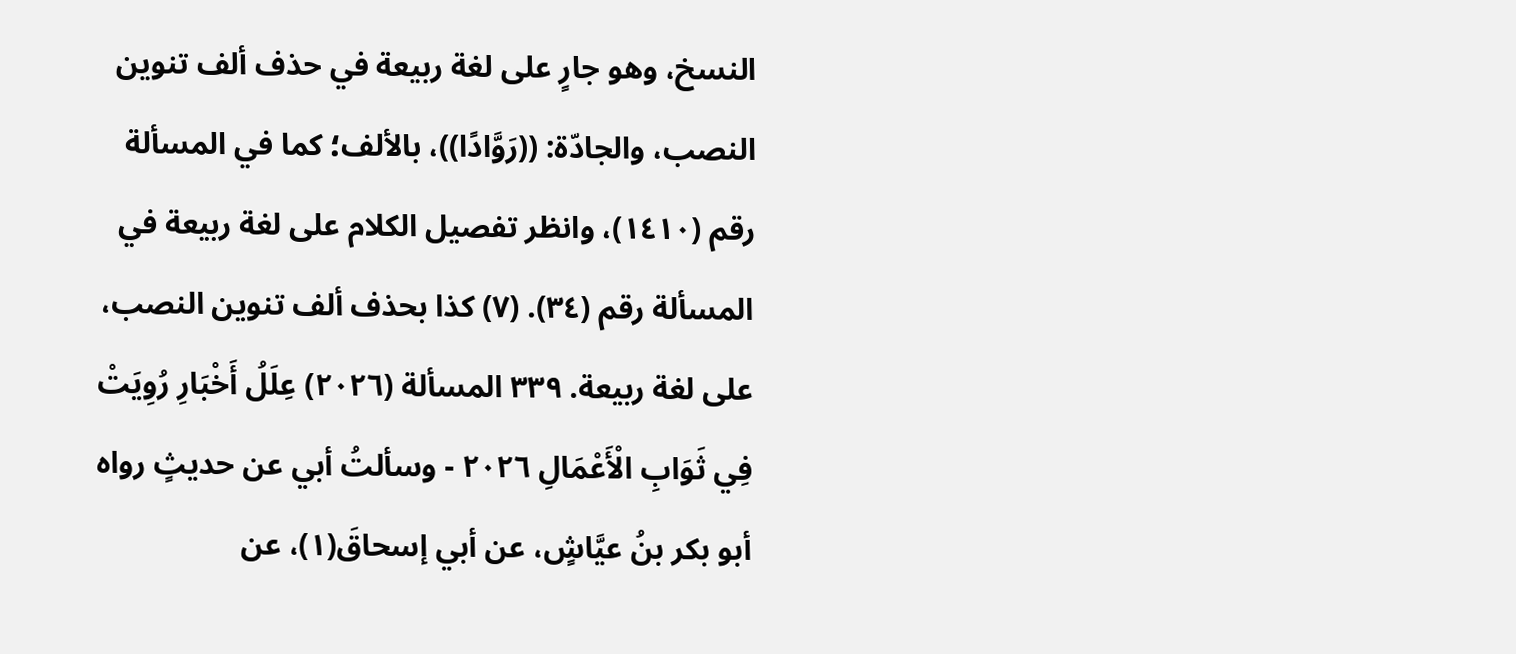النسخ، وهو جارٍ على لغة ربيعة في حذف ألف تنوين النصب، والجادّة: ((رَوَّادًا))، بالألف؛ كما في المسألة رقم (١٤١٠)، وانظر تفصيل الكلام على لغة ربيعة في المسألة رقم (٣٤). (٧) كذا بحذف ألف تنوين النصب، على لغة ربيعة. ٣٣٩ المسألة (٢٠٢٦) عِلَلُ أَخْبَارِ رُوِيَتْ فِي ثَوَابِ الْأَعْمَالِ ٢٠٢٦ - وسألتُ أبي عن حديثٍ رواه أبو بكر بنُ عيَّاشٍ، عن أبي إسحاقَ(١)، عن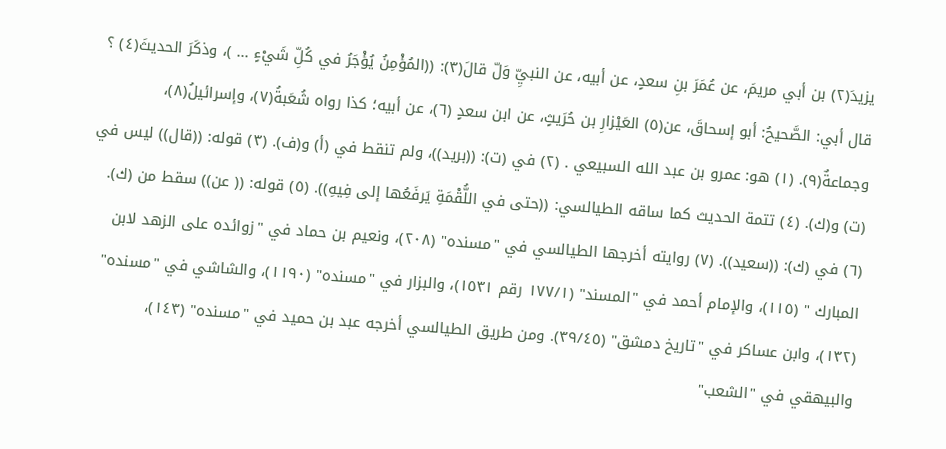يزيدَ(٢) بن أبي مريمَ، عن عُمَرَ بنِ سعدٍ، عن أبيه، عن النبيِّ وَلّ قالَ(٣): ((المُؤْمِنُ يُؤْجَرُ في كُلِّ شَيْءٍ ... )، وذكَرَ الحديثَ(٤) ؟ قال أبي: الصَّحيحُ: أبو إسحاقَ، عن(٥) العَيْزارِ بن حُرَيثٍ، عن ابن سعدٍ (٦)، عن أبيه؛ كذا رواه شُعَبةُ(٧)، وإسرائيلُ(٨)، وجماعةٌ(٩). (١) هو: عمرو بن عبد الله السبيعي . (٢) في (ت): ((بريد))، ولم تنقط في (أ) و(ف). (٣) قوله: ((قال)) ليس في (ت) و(ك). (٤) تتمة الحديث كما ساقه الطيالسي: ((حتى في اللُّقْمَةِ يَرفَعُها إلى فِيهِ)). (٥) قوله: (( عن)) سقط من (ك). (٦) في (ك): ((سعيد)). (٧) روايته أخرجها الطيالسي في "مسنده" (٢٠٨)، ونعيم بن حماد في "زوائده على الزهد لابن المبارك " (١١٥)، والإمام أحمد في "المسند" (١٧٧/١ رقم ١٥٣١)، والبزار في "مسنده" (١١٩٠)، والشاشي في "مسنده" (١٣٢)، وابن عساكر في "تاريخ دمشق" (٣٩/٤٥). ومن طريق الطيالسي أخرجه عبد بن حميد في "مسنده" (١٤٣)، والبيهقي في "الشعب"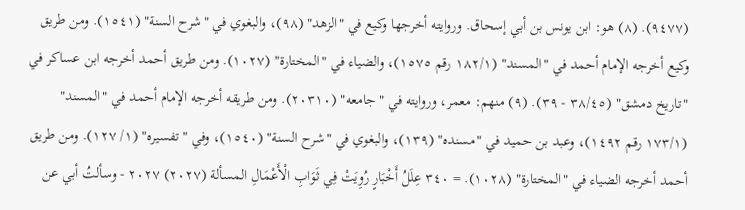(٩٤٧٧). (٨) هو: ابن يونس بن أبي إسحاق. وروايته أخرجها وكيع في "الزهد" (٩٨)، والبغوي في "شرح السنة" (١٥٤١). ومن طريق وكيع أخرجه الإمام أحمد في "المسند" (١٨٢/١ رقم ١٥٧٥)، والضياء في "المختارة" (١٠٢٧). ومن طريق أحمد أخرجه ابن عساكر في "تاريخ دمشق" (٣٨/٤٥ - ٣٩). (٩) منهم: معمر، وروايته في "جامعه" (٢٠٣١٠). ومن طريقه أخرجه الإمام أحمد في "المسند" (١٧٣/١ رقم ١٤٩٢)، وعبد بن حميد في "مسنده" (١٣٩)، والبغوي في "شرح السنة" (١٥٤٠)، وفي " تفسيره" (١/ ١٢٧). ومن طريق أحمد أخرجه الضياء في "المختارة" (١٠٢٨). = ٣٤٠ عِلَلُ أَخْبَارٍ رُوِيَتْ فِي ثَوَابِ الْأَعْمَالِ المسألة (٢٠٢٧) ٢٠٢٧ - وسألتُ أبي عن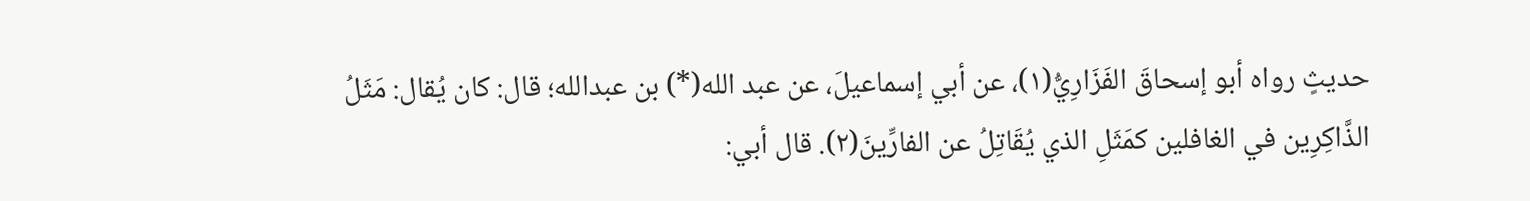حديثٍ رواه أبو إسحاقَ الفَزَارِيُّ(١)، عن أبي إسماعيلَ، عن عبد الله(*) بن عبدالله؛ قال: كان يُقال: مَثَلُ الذَّاكِرِين في الغافلين كمَثَلِ الذي يُقَاتِلُ عن الفارِّينَ(٢). قال أبي: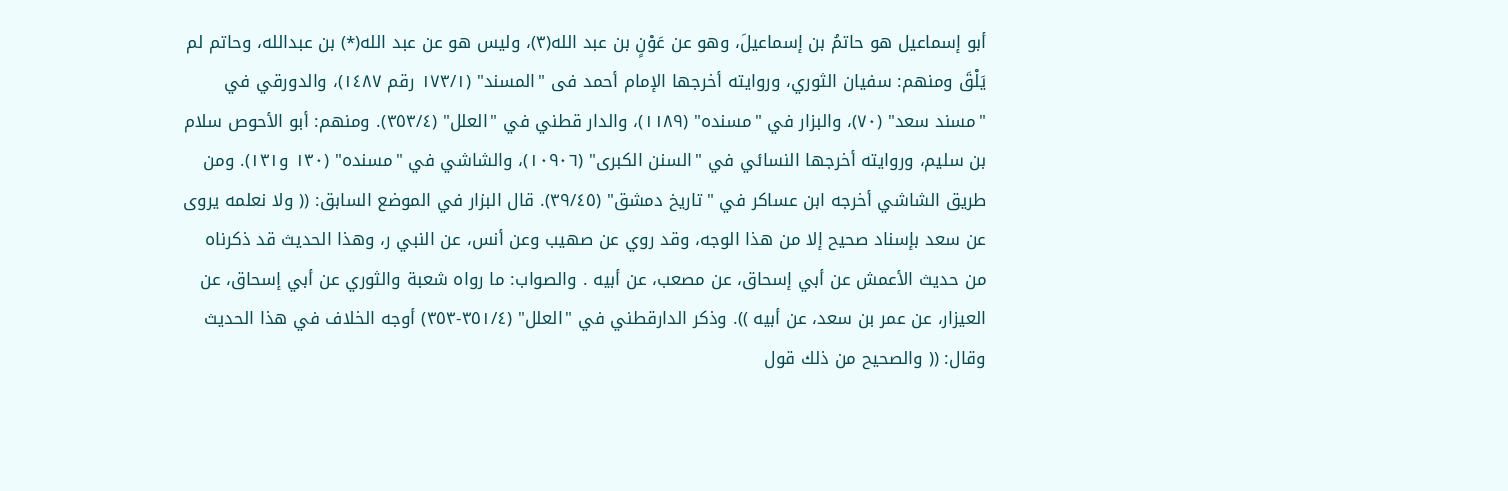أبو إسماعيل هو حاتمُ بن إسماعيلَ، وهو عن عَوْنٍ بن عبد الله(٣)، وليس هو عن عبد الله(*) بن عبدالله، وحاتم لم يَلْقَ ومنهم: سفيان الثوري، وروايته أخرجها الإمام أحمد فى "المسند" (١٧٣/١ رقم ١٤٨٧)، والدورقي في "مسند سعد" (٧٠)، والبزار في "مسنده" (١١٨٩)، والدار قطني في "العلل" (٣٥٣/٤). ومنهم: أبو الأحوص سلام بن سليم، وروايته أخرجها النسائي في "السنن الكبرى" (١٠٩٠٦)، والشاشي في "مسنده" (١٣٠ و١٣١). ومن طريق الشاشي أخرجه ابن عساكر في "تاريخ دمشق" (٣٩/٤٥). قال البزار في الموضع السابق: (( ولا نعلمه يروى عن سعد بإسناد صحيح إلا من هذا الوجه، وقد روي عن صهيب وعن أنس، عن النبي ر، وهذا الحديث قد ذكرناه من حديث الأعمش عن أبي إسحاق، عن مصعب، عن أبيه . والصواب: ما رواه شعبة والثوري عن أبي إسحاق، عن العيزار، عن عمر بن سعد، عن أبيه )). وذكر الدارقطني في "العلل" (٣٥١/٤-٣٥٣) أوجه الخلاف في هذا الحديث وقال: (( والصحيح من ذلك قول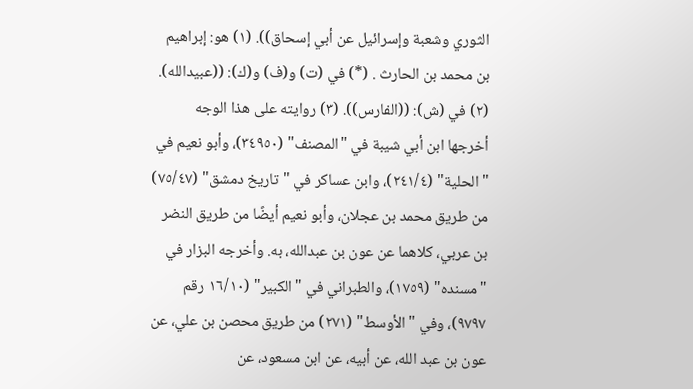الثوري وشعبة وإسرائيل عن أبي إسحاق)). (١) هو: إبراهيم بن محمد بن الحارث . (*) في (ت) و(ف) و(ك): ((عبيدالله). (٢) في (ش): ((الفارس)). (٣) روايته على هذا الوجه أخرجها ابن أبي شيبة في "المصنف" (٣٤٩٥٠)، وأبو نعيم في "الحلية" (٢٤١/٤)، وابن عساكر في "تاريخ دمشق" (٧٥/٤٧) من طريق محمد بن عجلان، وأبو نعيم أيضًا من طريق النضر بن عربي، كلاهما عن عون بن عبدالله، به. وأخرجه البزار في "مسنده" (١٧٥٩)، والطبراني في "الكبير" (١٦/١٠ رقم ٩٧٩٧)، وفي "الأوسط" (٢٧١) من طريق محصن بن علي، عن عون بن عبد الله، عن أبيه، عن ابن مسعود، عن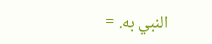النبي به. =